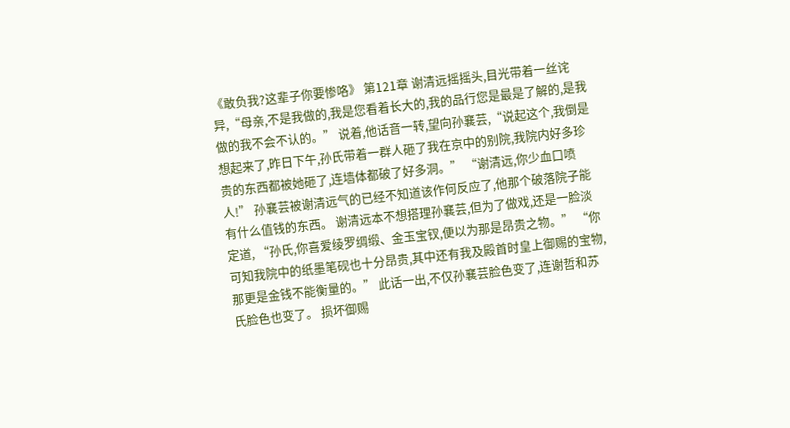《敢负我?这辈子你要惨咯》 第121章 谢清远摇摇头,目光带着一丝诧异,“母亲,不是我做的,我是您看着长大的,我的品行您是最是了解的,是我做的我不会不认的。” 说着,他话音一转,望向孙襄芸,“说起这个,我倒是想起来了,昨日下午,孙氏带着一群人砸了我在京中的别院,我院内好多珍贵的东西都被她砸了,连墙体都破了好多洞。” “谢清远,你少血口喷人!” 孙襄芸被谢清远气的已经不知道该作何反应了,他那个破落院子能有什么值钱的东西。 谢清远本不想搭理孙襄芸,但为了做戏,还是一脸淡定道, “孙氏,你喜爱绫罗绸缎、金玉宝钗,便以为那是昂贵之物。” “你可知我院中的纸墨笔砚也十分昂贵,其中还有我及殿首时皇上御赐的宝物,那更是金钱不能衡量的。” 此话一出,不仅孙襄芸脸色变了,连谢哲和苏氏脸色也变了。 损坏御赐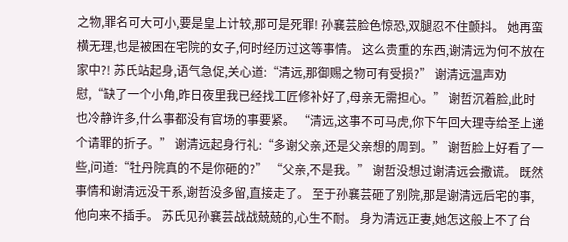之物,罪名可大可小,要是皇上计较,那可是死罪! 孙襄芸脸色惊恐,双腿忍不住颤抖。 她再蛮横无理,也是被困在宅院的女子,何时经历过这等事情。 这么贵重的东西,谢清远为何不放在家中?! 苏氏站起身,语气急促,关心道:“清远,那御赐之物可有受损?” 谢清远温声劝慰,“缺了一个小角,昨日夜里我已经找工匠修补好了,母亲无需担心。” 谢哲沉着脸,此时也冷静许多,什么事都没有官场的事要紧。 “清远,这事不可马虎,你下午回大理寺给圣上递个请罪的折子。” 谢清远起身行礼:“多谢父亲,还是父亲想的周到。” 谢哲脸上好看了一些,问道:“牡丹院真的不是你砸的?” “父亲,不是我。” 谢哲没想过谢清远会撒谎。 既然事情和谢清远没干系,谢哲没多留,直接走了。 至于孙襄芸砸了别院,那是谢清远后宅的事,他向来不插手。 苏氏见孙襄芸战战兢兢的,心生不耐。 身为清远正妻,她怎这般上不了台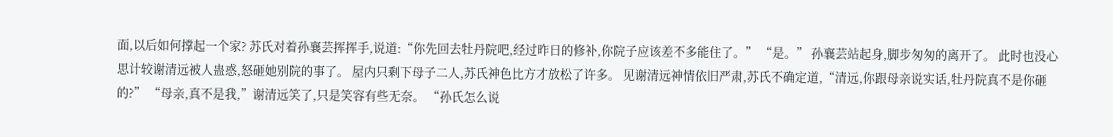面,以后如何撑起一个家? 苏氏对着孙襄芸挥挥手,说道:“你先回去牡丹院吧,经过昨日的修补,你院子应该差不多能住了。” “是。” 孙襄芸站起身,脚步匆匆的离开了。 此时也没心思计较谢清远被人蛊惑,怒砸她别院的事了。 屋内只剩下母子二人,苏氏神色比方才放松了许多。 见谢清远神情依旧严肃,苏氏不确定道,“清远,你跟母亲说实话,牡丹院真不是你砸的?” “母亲,真不是我,”谢清远笑了,只是笑容有些无奈。 “孙氏怎么说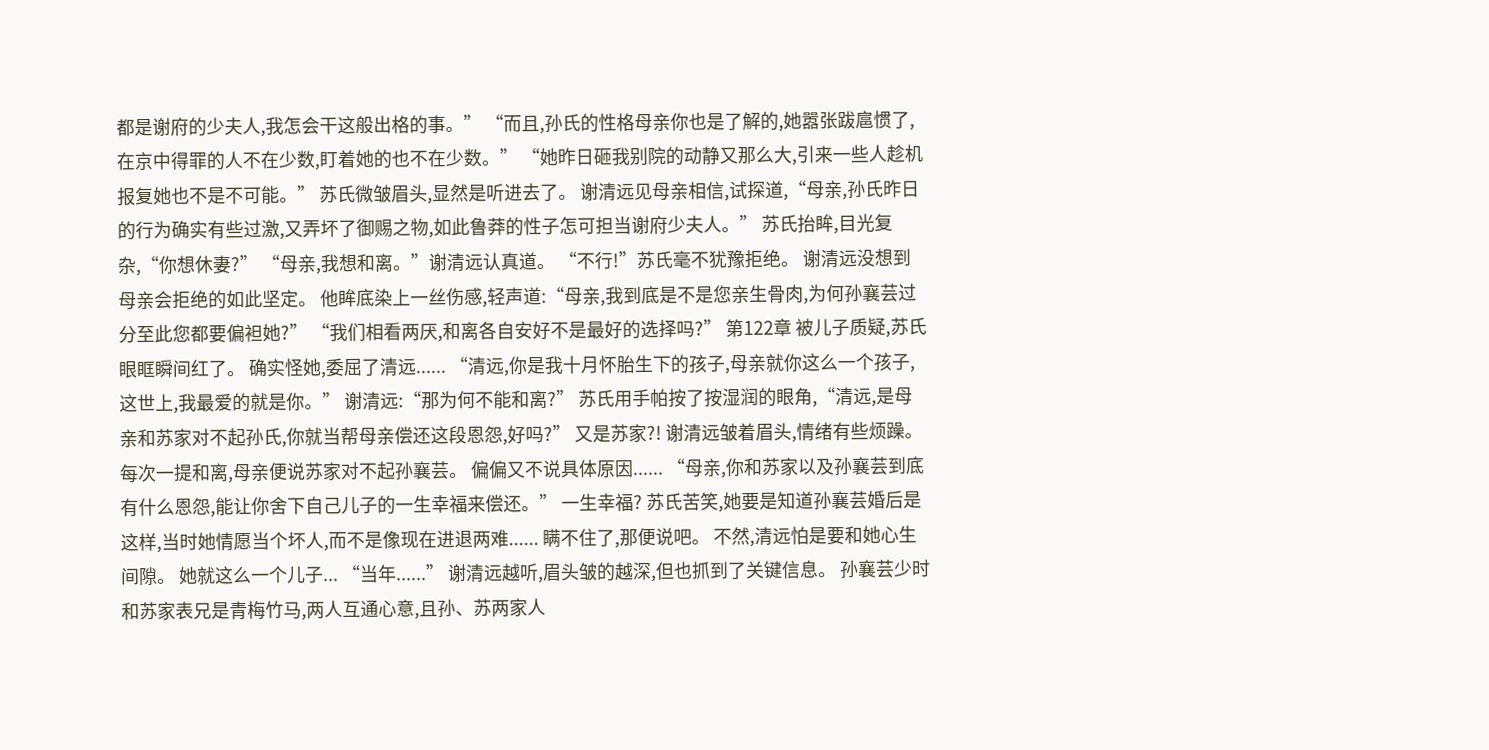都是谢府的少夫人,我怎会干这般出格的事。” “而且,孙氏的性格母亲你也是了解的,她嚣张跋扈惯了,在京中得罪的人不在少数,盯着她的也不在少数。” “她昨日砸我别院的动静又那么大,引来一些人趁机报复她也不是不可能。” 苏氏微皱眉头,显然是听进去了。 谢清远见母亲相信,试探道,“母亲,孙氏昨日的行为确实有些过激,又弄坏了御赐之物,如此鲁莽的性子怎可担当谢府少夫人。” 苏氏抬眸,目光复杂,“你想休妻?” “母亲,我想和离。”谢清远认真道。 “不行!”苏氏毫不犹豫拒绝。 谢清远没想到母亲会拒绝的如此坚定。 他眸底染上一丝伤感,轻声道:“母亲,我到底是不是您亲生骨肉,为何孙襄芸过分至此您都要偏袒她?” “我们相看两厌,和离各自安好不是最好的选择吗?” 第122章 被儿子质疑,苏氏眼眶瞬间红了。 确实怪她,委屈了清远...... “清远,你是我十月怀胎生下的孩子,母亲就你这么一个孩子,这世上,我最爱的就是你。” 谢清远:“那为何不能和离?” 苏氏用手帕按了按湿润的眼角,“清远,是母亲和苏家对不起孙氏,你就当帮母亲偿还这段恩怨,好吗?” 又是苏家?! 谢清远皱着眉头,情绪有些烦躁。 每次一提和离,母亲便说苏家对不起孙襄芸。 偏偏又不说具体原因...... “母亲,你和苏家以及孙襄芸到底有什么恩怨,能让你舍下自己儿子的一生幸福来偿还。” 一生幸福? 苏氏苦笑,她要是知道孙襄芸婚后是这样,当时她情愿当个坏人,而不是像现在进退两难...... 瞒不住了,那便说吧。 不然,清远怕是要和她心生间隙。 她就这么一个儿子... “当年......” 谢清远越听,眉头皱的越深,但也抓到了关键信息。 孙襄芸少时和苏家表兄是青梅竹马,两人互通心意,且孙、苏两家人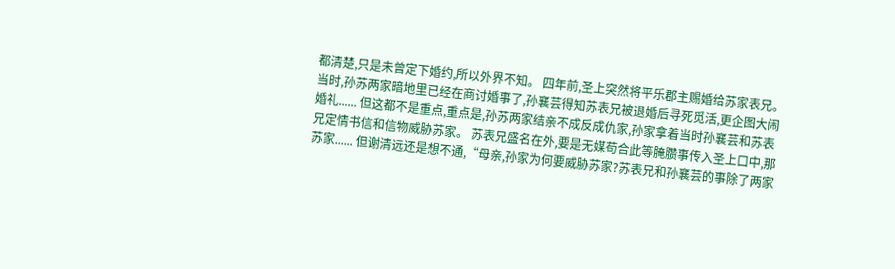都清楚,只是未曾定下婚约,所以外界不知。 四年前,圣上突然将平乐郡主赐婚给苏家表兄。 当时,孙苏两家暗地里已经在商讨婚事了,孙襄芸得知苏表兄被退婚后寻死觅活,更企图大闹婚礼...... 但这都不是重点,重点是,孙苏两家结亲不成反成仇家,孙家拿着当时孙襄芸和苏表兄定情书信和信物威胁苏家。 苏表兄盛名在外,要是无媒苟合此等腌臜事传入圣上口中,那苏家...... 但谢清远还是想不通,“母亲,孙家为何要威胁苏家?苏表兄和孙襄芸的事除了两家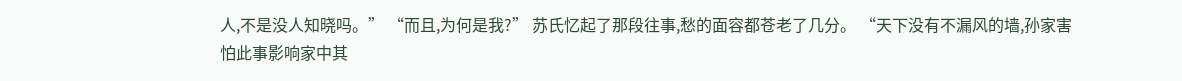人,不是没人知晓吗。” “而且,为何是我?” 苏氏忆起了那段往事,愁的面容都苍老了几分。 “天下没有不漏风的墙,孙家害怕此事影响家中其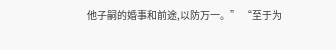他子嗣的婚事和前途,以防万一。” “至于为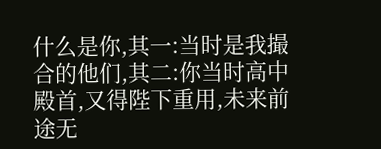什么是你,其一:当时是我撮合的他们,其二:你当时高中殿首,又得陛下重用,未来前途无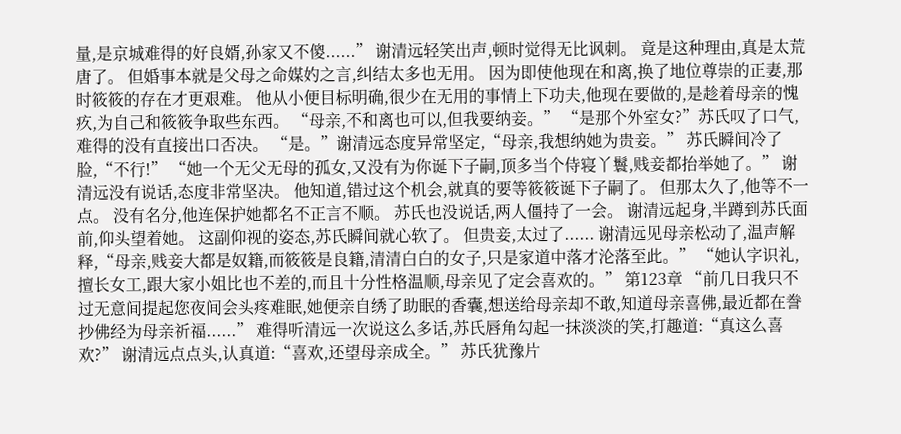量,是京城难得的好良婿,孙家又不傻......” 谢清远轻笑出声,顿时觉得无比讽刺。 竟是这种理由,真是太荒唐了。 但婚事本就是父母之命媒妁之言,纠结太多也无用。 因为即使他现在和离,换了地位尊崇的正妻,那时筱筱的存在才更艰难。 他从小便目标明确,很少在无用的事情上下功夫,他现在要做的,是趁着母亲的愧疚,为自己和筱筱争取些东西。 “母亲,不和离也可以,但我要纳妾。” “是那个外室女?”苏氏叹了口气,难得的没有直接出口否决。 “是。”谢清远态度异常坚定,“母亲,我想纳她为贵妾。” 苏氏瞬间冷了脸,“不行!” “她一个无父无母的孤女,又没有为你诞下子嗣,顶多当个侍寝丫鬟,贱妾都抬举她了。” 谢清远没有说话,态度非常坚决。 他知道,错过这个机会,就真的要等筱筱诞下子嗣了。 但那太久了,他等不一点。 没有名分,他连保护她都名不正言不顺。 苏氏也没说话,两人僵持了一会。 谢清远起身,半蹲到苏氏面前,仰头望着她。 这副仰视的姿态,苏氏瞬间就心软了。 但贵妾,太过了...... 谢清远见母亲松动了,温声解释,“母亲,贱妾大都是奴籍,而筱筱是良籍,清清白白的女子,只是家道中落才沦落至此。” “她认字识礼,擅长女工,跟大家小姐比也不差的,而且十分性格温顺,母亲见了定会喜欢的。” 第123章 “前几日我只不过无意间提起您夜间会头疼难眠,她便亲自绣了助眠的香囊,想送给母亲却不敢,知道母亲喜佛,最近都在誊抄佛经为母亲祈福......” 难得听清远一次说这么多话,苏氏唇角勾起一抹淡淡的笑,打趣道:“真这么喜欢?” 谢清远点点头,认真道:“喜欢,还望母亲成全。” 苏氏犹豫片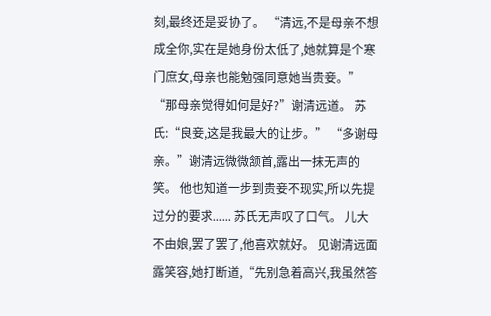刻,最终还是妥协了。 “清远,不是母亲不想成全你,实在是她身份太低了,她就算是个寒门庶女,母亲也能勉强同意她当贵妾。” “那母亲觉得如何是好?”谢清远道。 苏氏:“良妾,这是我最大的让步。” “多谢母亲。”谢清远微微颔首,露出一抹无声的笑。 他也知道一步到贵妾不现实,所以先提过分的要求...... 苏氏无声叹了口气。 儿大不由娘,罢了罢了,他喜欢就好。 见谢清远面露笑容,她打断道,“先别急着高兴,我虽然答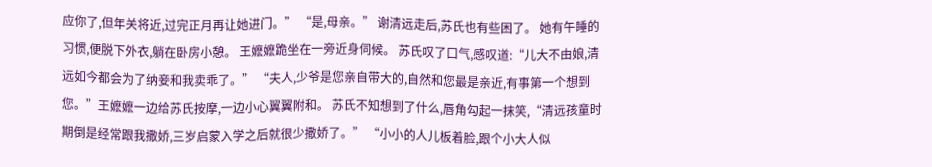应你了,但年关将近,过完正月再让她进门。” “是,母亲。” 谢清远走后,苏氏也有些困了。 她有午睡的习惯,便脱下外衣,躺在卧房小憩。 王嬷嬷跪坐在一旁近身伺候。 苏氏叹了口气,感叹道:“儿大不由娘,清远如今都会为了纳妾和我卖乖了。” “夫人,少爷是您亲自带大的,自然和您最是亲近,有事第一个想到您。”王嬷嬷一边给苏氏按摩,一边小心翼翼附和。 苏氏不知想到了什么,唇角勾起一抹笑,“清远孩童时期倒是经常跟我撒娇,三岁启蒙入学之后就很少撒娇了。” “小小的人儿板着脸,跟个小大人似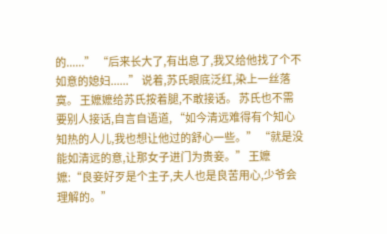的......” “后来长大了,有出息了,我又给他找了个不如意的媳妇......” 说着,苏氏眼底泛红,染上一丝落寞。 王嬷嬷给苏氏按着腿,不敢接话。 苏氏也不需要别人接话,自言自语道, “如今清远难得有个知心知热的人儿,我也想让他过的舒心一些。” “就是没能如清远的意,让那女子进门为贵妾。” 王嬷嬷:“良妾好歹是个主子,夫人也是良苦用心,少爷会理解的。”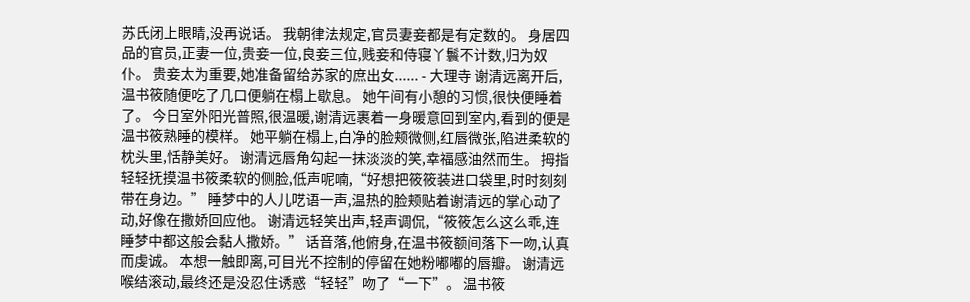苏氏闭上眼睛,没再说话。 我朝律法规定,官员妻妾都是有定数的。 身居四品的官员,正妻一位,贵妾一位,良妾三位,贱妾和侍寝丫鬟不计数,归为奴仆。 贵妾太为重要,她准备留给苏家的庶出女...... - 大理寺 谢清远离开后,温书筱随便吃了几口便躺在榻上歇息。 她午间有小憩的习惯,很快便睡着了。 今日室外阳光普照,很温暖,谢清远裹着一身暖意回到室内,看到的便是温书筱熟睡的模样。 她平躺在榻上,白净的脸颊微侧,红唇微张,陷进柔软的枕头里,恬静美好。 谢清远唇角勾起一抹淡淡的笑,幸福感油然而生。 拇指轻轻抚摸温书筱柔软的侧脸,低声呢喃,“好想把筱筱装进口袋里,时时刻刻带在身边。” 睡梦中的人儿呓语一声,温热的脸颊贴着谢清远的掌心动了动,好像在撒娇回应他。 谢清远轻笑出声,轻声调侃,“筱筱怎么这么乖,连睡梦中都这般会黏人撒娇。” 话音落,他俯身,在温书筱额间落下一吻,认真而虔诚。 本想一触即离,可目光不控制的停留在她粉嘟嘟的唇瓣。 谢清远喉结滚动,最终还是没忍住诱惑“轻轻”吻了“一下”。 温书筱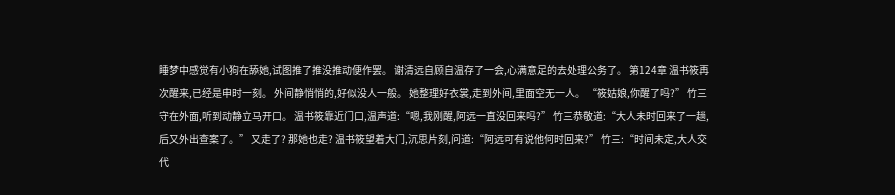睡梦中感觉有小狗在舔她,试图推了推没推动便作罢。 谢清远自顾自温存了一会,心满意足的去处理公务了。 第124章 温书筱再次醒来,已经是申时一刻。 外间静悄悄的,好似没人一般。 她整理好衣裳,走到外间,里面空无一人。 “筱姑娘,你醒了吗?” 竹三守在外面,听到动静立马开口。 温书筱靠近门口,温声道:“嗯,我刚醒,阿远一直没回来吗?” 竹三恭敬道:“大人未时回来了一趟,后又外出查案了。” 又走了? 那她也走? 温书筱望着大门,沉思片刻,问道:“阿远可有说他何时回来?” 竹三:“时间未定,大人交代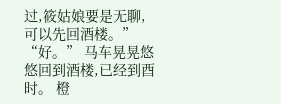过,筱姑娘要是无聊,可以先回酒楼。” “好。” 马车晃晃悠悠回到酒楼,已经到酉时。 橙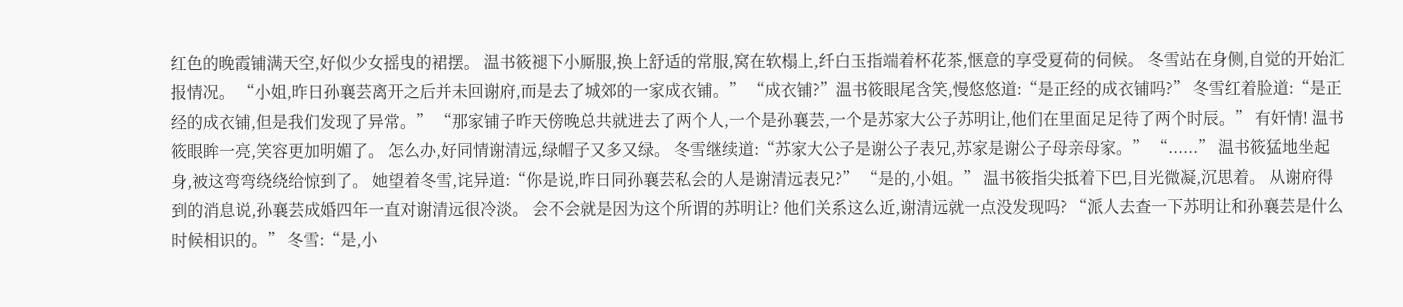红色的晚霞铺满天空,好似少女摇曳的裙摆。 温书筱褪下小厮服,换上舒适的常服,窝在软榻上,纤白玉指端着杯花茶,惬意的享受夏荷的伺候。 冬雪站在身侧,自觉的开始汇报情况。 “小姐,昨日孙襄芸离开之后并未回谢府,而是去了城郊的一家成衣铺。” “成衣铺?”温书筱眼尾含笑,慢悠悠道:“是正经的成衣铺吗?” 冬雪红着脸道:“是正经的成衣铺,但是我们发现了异常。” “那家铺子昨天傍晚总共就进去了两个人,一个是孙襄芸,一个是苏家大公子苏明让,他们在里面足足待了两个时辰。” 有奸情! 温书筱眼眸一亮,笑容更加明媚了。 怎么办,好同情谢清远,绿帽子又多又绿。 冬雪继续道:“苏家大公子是谢公子表兄,苏家是谢公子母亲母家。” “......” 温书筱猛地坐起身,被这弯弯绕绕给惊到了。 她望着冬雪,诧异道:“你是说,昨日同孙襄芸私会的人是谢清远表兄?” “是的,小姐。” 温书筱指尖抵着下巴,目光微凝,沉思着。 从谢府得到的消息说,孙襄芸成婚四年一直对谢清远很冷淡。 会不会就是因为这个所谓的苏明让? 他们关系这么近,谢清远就一点没发现吗? “派人去查一下苏明让和孙襄芸是什么时候相识的。” 冬雪:“是,小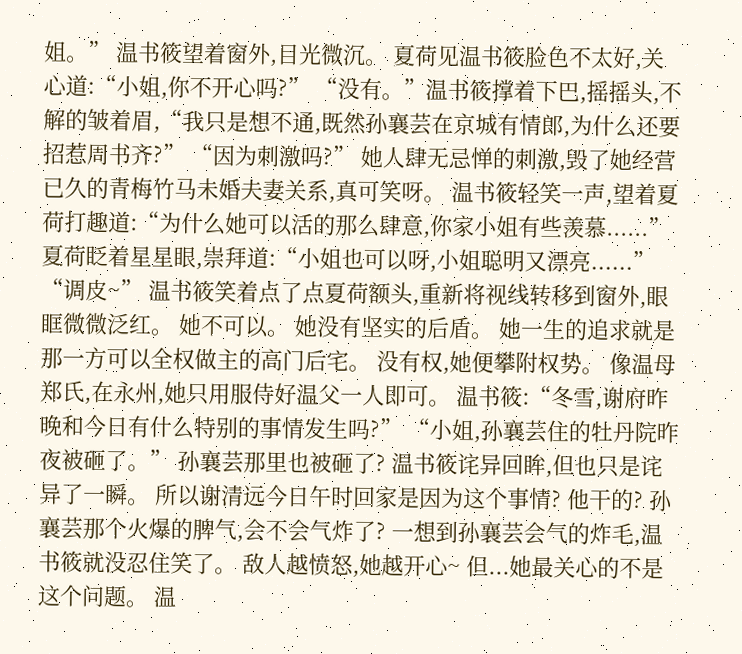姐。” 温书筱望着窗外,目光微沉。 夏荷见温书筱脸色不太好,关心道:“小姐,你不开心吗?” “没有。”温书筱撑着下巴,摇摇头,不解的皱着眉,“我只是想不通,既然孙襄芸在京城有情郎,为什么还要招惹周书齐?” “因为刺激吗?” 她人肆无忌惮的刺激,毁了她经营已久的青梅竹马未婚夫妻关系,真可笑呀。 温书筱轻笑一声,望着夏荷打趣道:“为什么她可以活的那么肆意,你家小姐有些羡慕......” 夏荷眨着星星眼,崇拜道:“小姐也可以呀,小姐聪明又漂亮......” “调皮~” 温书筱笑着点了点夏荷额头,重新将视线转移到窗外,眼眶微微泛红。 她不可以。 她没有坚实的后盾。 她一生的追求就是那一方可以全权做主的高门后宅。 没有权,她便攀附权势。 像温母郑氏,在永州,她只用服侍好温父一人即可。 温书筱:“冬雪,谢府昨晚和今日有什么特别的事情发生吗?” “小姐,孙襄芸住的牡丹院昨夜被砸了。” 孙襄芸那里也被砸了? 温书筱诧异回眸,但也只是诧异了一瞬。 所以谢清远今日午时回家是因为这个事情? 他干的? 孙襄芸那个火爆的脾气,会不会气炸了? 一想到孙襄芸会气的炸毛,温书筱就没忍住笑了。 敌人越愤怒,她越开心~ 但...她最关心的不是这个问题。 温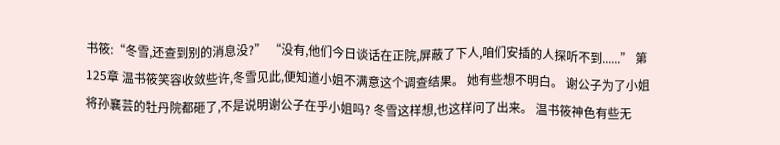书筱:“冬雪,还查到别的消息没?” “没有,他们今日谈话在正院,屏蔽了下人,咱们安插的人探听不到......” 第125章 温书筱笑容收敛些许,冬雪见此,便知道小姐不满意这个调查结果。 她有些想不明白。 谢公子为了小姐将孙襄芸的牡丹院都砸了,不是说明谢公子在乎小姐吗? 冬雪这样想,也这样问了出来。 温书筱神色有些无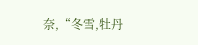奈,“冬雪,牡丹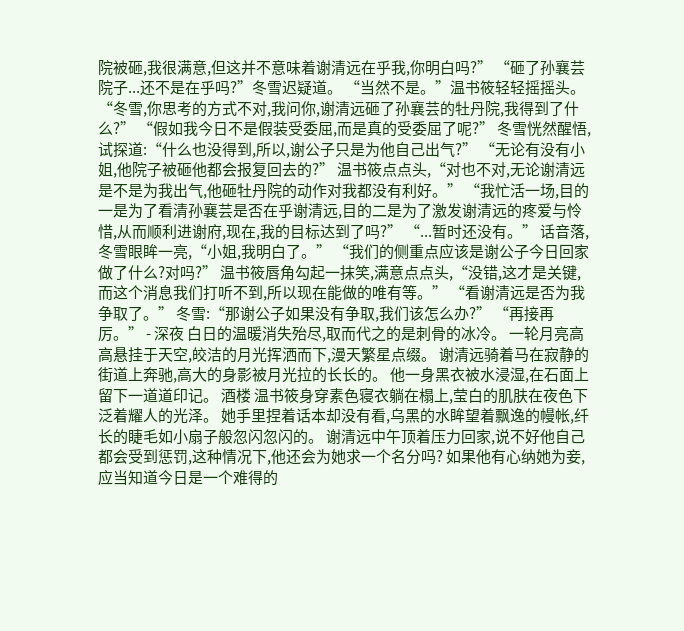院被砸,我很满意,但这并不意味着谢清远在乎我,你明白吗?” “砸了孙襄芸院子...还不是在乎吗?”冬雪迟疑道。 “当然不是。”温书筱轻轻摇摇头。 “冬雪,你思考的方式不对,我问你,谢清远砸了孙襄芸的牡丹院,我得到了什么?” “假如我今日不是假装受委屈,而是真的受委屈了呢?” 冬雪恍然醒悟,试探道:“什么也没得到,所以,谢公子只是为他自己出气?” “无论有没有小姐,他院子被砸他都会报复回去的?” 温书筱点点头,“对也不对,无论谢清远是不是为我出气,他砸牡丹院的动作对我都没有利好。” “我忙活一场,目的一是为了看清孙襄芸是否在乎谢清远,目的二是为了激发谢清远的疼爱与怜惜,从而顺利进谢府,现在,我的目标达到了吗?” “...暂时还没有。” 话音落,冬雪眼眸一亮,“小姐,我明白了。” “我们的侧重点应该是谢公子今日回家做了什么?对吗?” 温书筱唇角勾起一抹笑,满意点点头,“没错,这才是关键,而这个消息我们打听不到,所以现在能做的唯有等。” “看谢清远是否为我争取了。” 冬雪:“那谢公子如果没有争取,我们该怎么办?” “再接再厉。” - 深夜 白日的温暖消失殆尽,取而代之的是刺骨的冰冷。 一轮月亮高高悬挂于天空,皎洁的月光挥洒而下,漫天繁星点缀。 谢清远骑着马在寂静的街道上奔驰,高大的身影被月光拉的长长的。 他一身黑衣被水浸湿,在石面上留下一道道印记。 酒楼 温书筱身穿素色寝衣躺在榻上,莹白的肌肤在夜色下泛着耀人的光泽。 她手里捏着话本却没有看,乌黑的水眸望着飘逸的幔帐,纤长的睫毛如小扇子般忽闪忽闪的。 谢清远中午顶着压力回家,说不好他自己都会受到惩罚,这种情况下,他还会为她求一个名分吗? 如果他有心纳她为妾,应当知道今日是一个难得的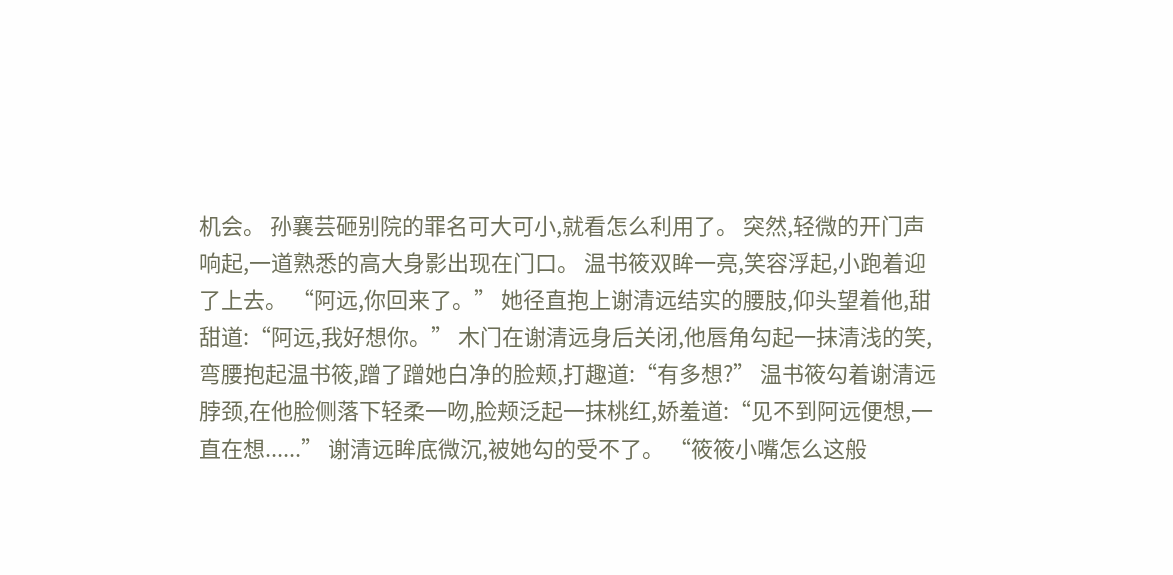机会。 孙襄芸砸别院的罪名可大可小,就看怎么利用了。 突然,轻微的开门声响起,一道熟悉的高大身影出现在门口。 温书筱双眸一亮,笑容浮起,小跑着迎了上去。 “阿远,你回来了。” 她径直抱上谢清远结实的腰肢,仰头望着他,甜甜道:“阿远,我好想你。” 木门在谢清远身后关闭,他唇角勾起一抹清浅的笑,弯腰抱起温书筱,蹭了蹭她白净的脸颊,打趣道:“有多想?” 温书筱勾着谢清远脖颈,在他脸侧落下轻柔一吻,脸颊泛起一抹桃红,娇羞道:“见不到阿远便想,一直在想......” 谢清远眸底微沉,被她勾的受不了。 “筱筱小嘴怎么这般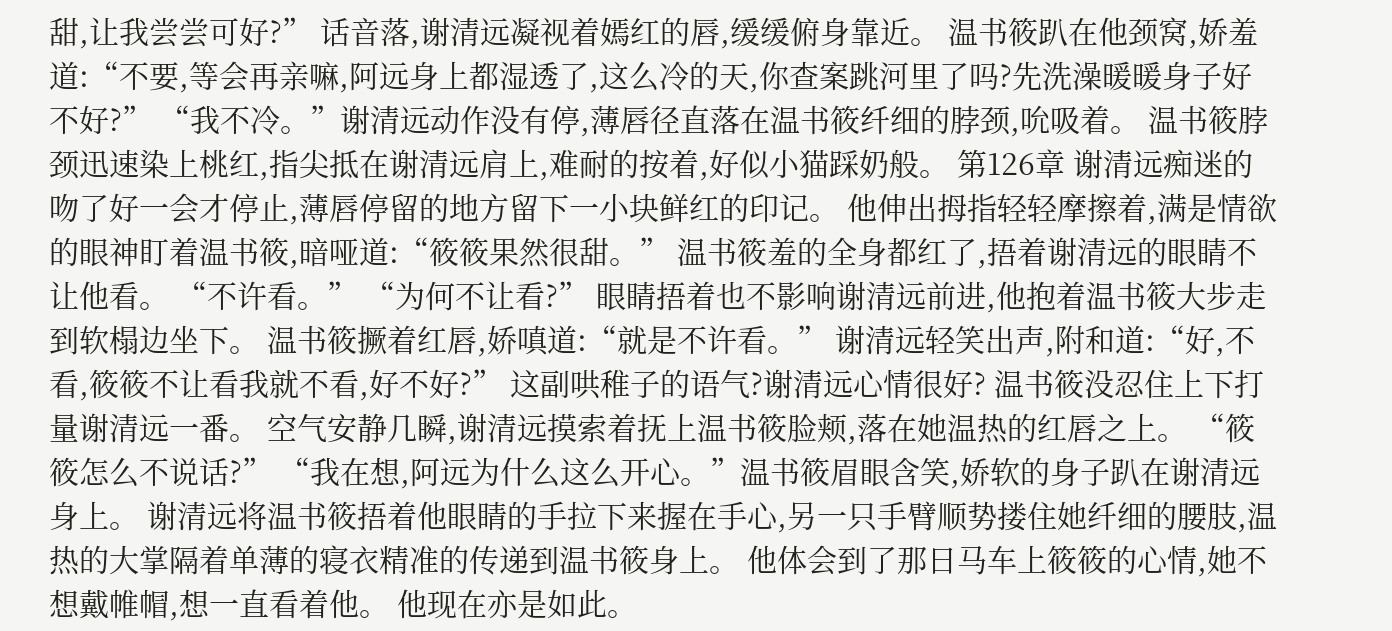甜,让我尝尝可好?” 话音落,谢清远凝视着嫣红的唇,缓缓俯身靠近。 温书筱趴在他颈窝,娇羞道:“不要,等会再亲嘛,阿远身上都湿透了,这么冷的天,你查案跳河里了吗?先洗澡暖暖身子好不好?” “我不冷。”谢清远动作没有停,薄唇径直落在温书筱纤细的脖颈,吮吸着。 温书筱脖颈迅速染上桃红,指尖抵在谢清远肩上,难耐的按着,好似小猫踩奶般。 第126章 谢清远痴迷的吻了好一会才停止,薄唇停留的地方留下一小块鲜红的印记。 他伸出拇指轻轻摩擦着,满是情欲的眼神盯着温书筱,暗哑道:“筱筱果然很甜。” 温书筱羞的全身都红了,捂着谢清远的眼睛不让他看。 “不许看。” “为何不让看?” 眼睛捂着也不影响谢清远前进,他抱着温书筱大步走到软榻边坐下。 温书筱撅着红唇,娇嗔道:“就是不许看。” 谢清远轻笑出声,附和道:“好,不看,筱筱不让看我就不看,好不好?” 这副哄稚子的语气?谢清远心情很好? 温书筱没忍住上下打量谢清远一番。 空气安静几瞬,谢清远摸索着抚上温书筱脸颊,落在她温热的红唇之上。 “筱筱怎么不说话?” “我在想,阿远为什么这么开心。”温书筱眉眼含笑,娇软的身子趴在谢清远身上。 谢清远将温书筱捂着他眼睛的手拉下来握在手心,另一只手臂顺势搂住她纤细的腰肢,温热的大掌隔着单薄的寝衣精准的传递到温书筱身上。 他体会到了那日马车上筱筱的心情,她不想戴帷帽,想一直看着他。 他现在亦是如此。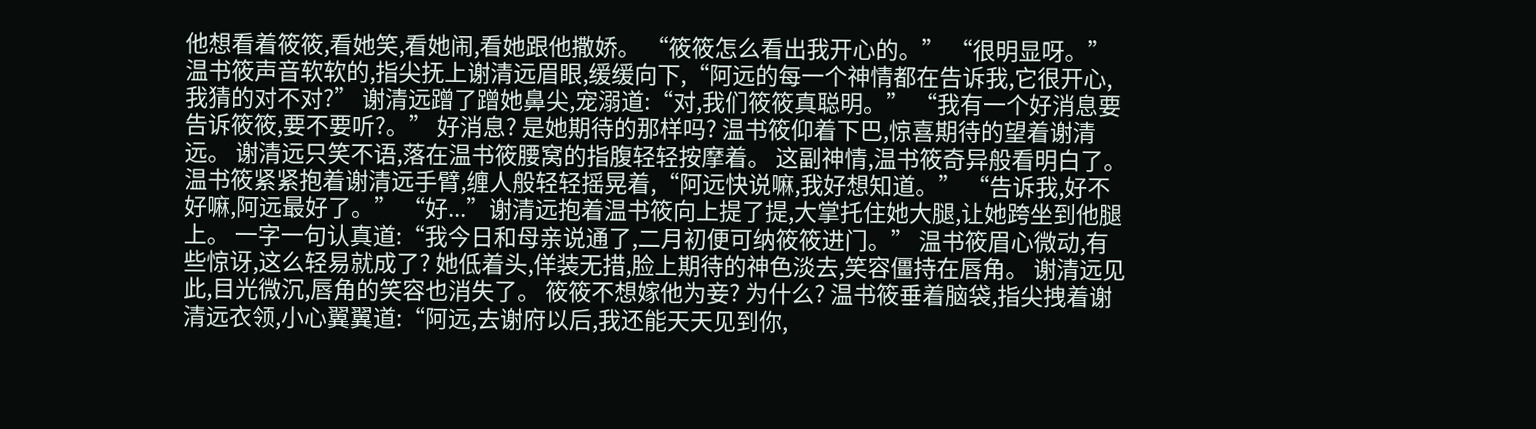他想看着筱筱,看她笑,看她闹,看她跟他撒娇。 “筱筱怎么看出我开心的。” “很明显呀。”温书筱声音软软的,指尖抚上谢清远眉眼,缓缓向下,“阿远的每一个神情都在告诉我,它很开心,我猜的对不对?” 谢清远蹭了蹭她鼻尖,宠溺道:“对,我们筱筱真聪明。” “我有一个好消息要告诉筱筱,要不要听?。” 好消息? 是她期待的那样吗? 温书筱仰着下巴,惊喜期待的望着谢清远。 谢清远只笑不语,落在温书筱腰窝的指腹轻轻按摩着。 这副神情,温书筱奇异般看明白了。 温书筱紧紧抱着谢清远手臂,缠人般轻轻摇晃着,“阿远快说嘛,我好想知道。” “告诉我,好不好嘛,阿远最好了。” “好...”谢清远抱着温书筱向上提了提,大掌托住她大腿,让她跨坐到他腿上。 一字一句认真道:“我今日和母亲说通了,二月初便可纳筱筱进门。” 温书筱眉心微动,有些惊讶,这么轻易就成了? 她低着头,佯装无措,脸上期待的神色淡去,笑容僵持在唇角。 谢清远见此,目光微沉,唇角的笑容也消失了。 筱筱不想嫁他为妾? 为什么? 温书筱垂着脑袋,指尖拽着谢清远衣领,小心翼翼道:“阿远,去谢府以后,我还能天天见到你,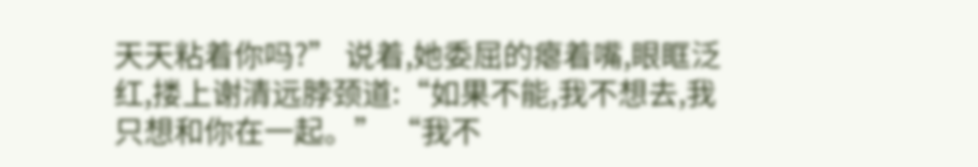天天粘着你吗?” 说着,她委屈的瘪着嘴,眼眶泛红,搂上谢清远脖颈道:“如果不能,我不想去,我只想和你在一起。” “我不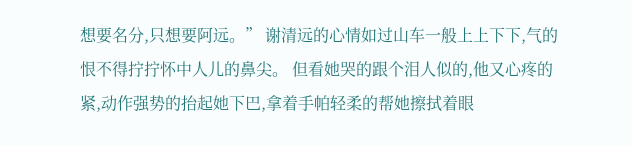想要名分,只想要阿远。” 谢清远的心情如过山车一般上上下下,气的恨不得拧拧怀中人儿的鼻尖。 但看她哭的跟个泪人似的,他又心疼的紧,动作强势的抬起她下巴,拿着手帕轻柔的帮她擦拭着眼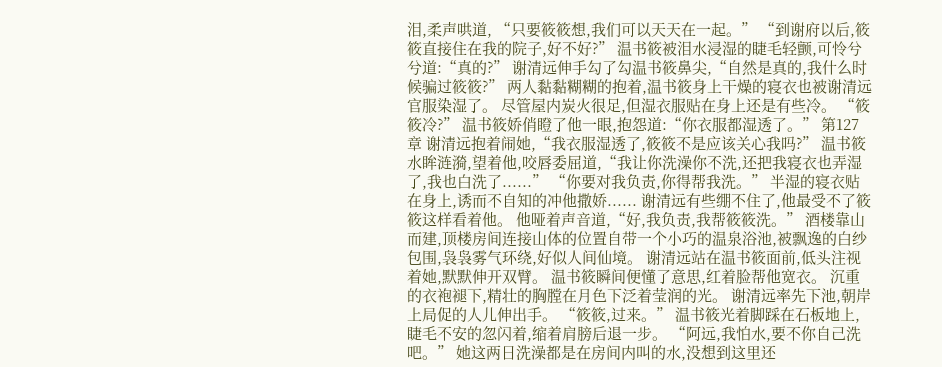泪,柔声哄道, “只要筱筱想,我们可以天天在一起。” “到谢府以后,筱筱直接住在我的院子,好不好?” 温书筱被泪水浸湿的睫毛轻颤,可怜兮兮道:“真的?” 谢清远伸手勾了勾温书筱鼻尖,“自然是真的,我什么时候骗过筱筱?” 两人黏黏糊糊的抱着,温书筱身上干燥的寝衣也被谢清远官服染湿了。 尽管屋内炭火很足,但湿衣服贴在身上还是有些冷。 “筱筱冷?” 温书筱娇俏瞪了他一眼,抱怨道:“你衣服都湿透了。” 第127章 谢清远抱着闹她,“我衣服湿透了,筱筱不是应该关心我吗?” 温书筱水眸涟漪,望着他,咬唇委屈道,“我让你洗澡你不洗,还把我寝衣也弄湿了,我也白洗了......” “你要对我负责,你得帮我洗。” 半湿的寝衣贴在身上,诱而不自知的冲他撒娇...... 谢清远有些绷不住了,他最受不了筱筱这样看着他。 他哑着声音道,“好,我负责,我帮筱筱洗。” 酒楼靠山而建,顶楼房间连接山体的位置自带一个小巧的温泉浴池,被飘逸的白纱包围,袅袅雾气环绕,好似人间仙境。 谢清远站在温书筱面前,低头注视着她,默默伸开双臂。 温书筱瞬间便懂了意思,红着脸帮他宽衣。 沉重的衣袍褪下,精壮的胸膛在月色下泛着莹润的光。 谢清远率先下池,朝岸上局促的人儿伸出手。 “筱筱,过来。” 温书筱光着脚踩在石板地上,睫毛不安的忽闪着,缩着肩膀后退一步。 “阿远,我怕水,要不你自己洗吧。” 她这两日洗澡都是在房间内叫的水,没想到这里还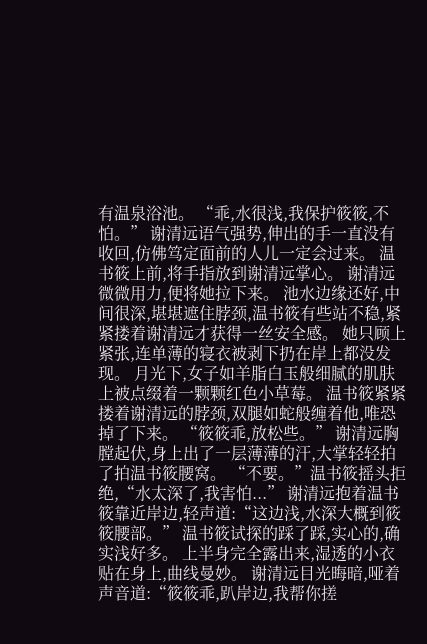有温泉浴池。 “乖,水很浅,我保护筱筱,不怕。” 谢清远语气强势,伸出的手一直没有收回,仿佛笃定面前的人儿一定会过来。 温书筱上前,将手指放到谢清远掌心。 谢清远微微用力,便将她拉下来。 池水边缘还好,中间很深,堪堪遮住脖颈,温书筱有些站不稳,紧紧搂着谢清远才获得一丝安全感。 她只顾上紧张,连单薄的寝衣被剥下扔在岸上都没发现。 月光下,女子如羊脂白玉般细腻的肌肤上被点缀着一颗颗红色小草莓。 温书筱紧紧搂着谢清远的脖颈,双腿如蛇般缠着他,唯恐掉了下来。 “筱筱乖,放松些。” 谢清远胸膛起伏,身上出了一层薄薄的汗,大掌轻轻拍了拍温书筱腰窝。 “不要。”温书筱摇头拒绝,“水太深了,我害怕...” 谢清远抱着温书筱靠近岸边,轻声道:“这边浅,水深大概到筱筱腰部。” 温书筱试探的踩了踩,实心的,确实浅好多。 上半身完全露出来,湿透的小衣贴在身上,曲线曼妙。 谢清远目光晦暗,哑着声音道:“筱筱乖,趴岸边,我帮你搓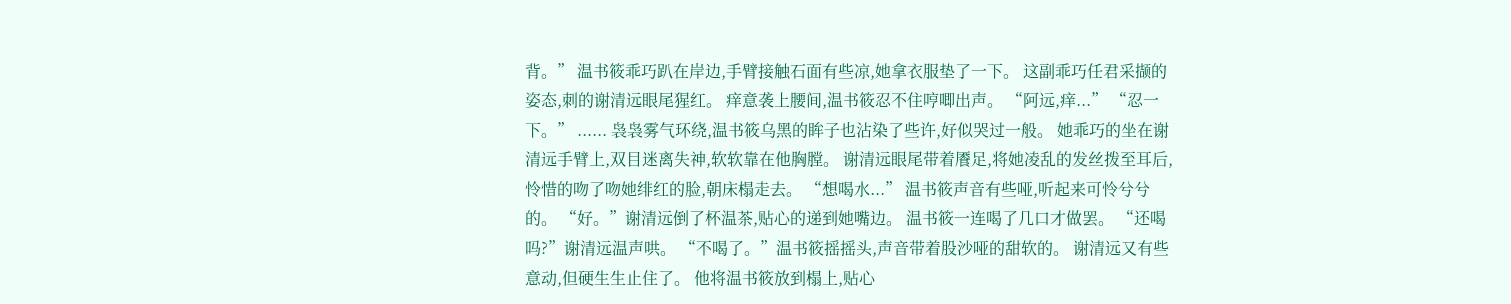背。” 温书筱乖巧趴在岸边,手臂接触石面有些凉,她拿衣服垫了一下。 这副乖巧任君采撷的姿态,刺的谢清远眼尾猩红。 痒意袭上腰间,温书筱忍不住哼唧出声。 “阿远,痒...” “忍一下。” ...... 袅袅雾气环绕,温书筱乌黑的眸子也沾染了些许,好似哭过一般。 她乖巧的坐在谢清远手臂上,双目迷离失神,软软靠在他胸膛。 谢清远眼尾带着餍足,将她凌乱的发丝拨至耳后,怜惜的吻了吻她绯红的脸,朝床榻走去。 “想喝水...” 温书筱声音有些哑,听起来可怜兮兮的。 “好。”谢清远倒了杯温茶,贴心的递到她嘴边。 温书筱一连喝了几口才做罢。 “还喝吗?”谢清远温声哄。 “不喝了。”温书筱摇摇头,声音带着股沙哑的甜软的。 谢清远又有些意动,但硬生生止住了。 他将温书筱放到榻上,贴心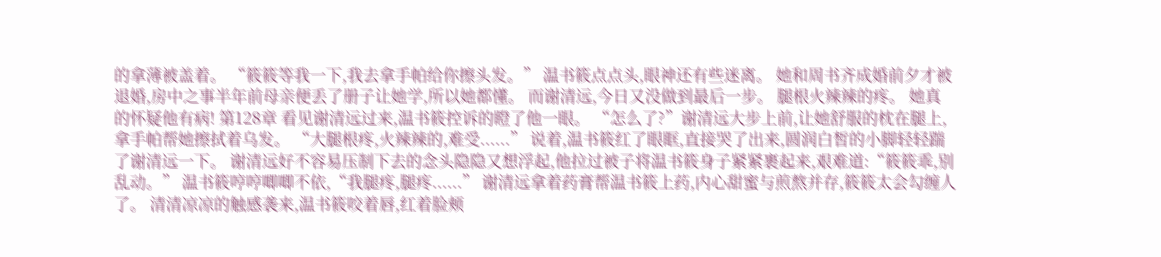的拿薄被盖着。 “筱筱等我一下,我去拿手帕给你擦头发。” 温书筱点点头,眼神还有些迷离。 她和周书齐成婚前夕才被退婚,房中之事半年前母亲便丢了册子让她学,所以她都懂。 而谢清远,今日又没做到最后一步。 腿根火辣辣的疼。 她真的怀疑他有病! 第128章 看见谢清远过来,温书筱控诉的瞪了他一眼。 “怎么了?”谢清远大步上前,让她舒服的枕在腿上,拿手帕帮她擦拭着乌发。 “大腿根疼,火辣辣的,难受......” 说着,温书筱红了眼眶,直接哭了出来,圆润白皙的小脚轻轻踹了谢清远一下。 谢清远好不容易压制下去的念头隐隐又想浮起,他拉过被子将温书筱身子紧紧裹起来,艰难道:“筱筱乖,别乱动。” 温书筱哼哼唧唧不依,“我腿疼,腿疼......” 谢清远拿着药膏帮温书筱上药,内心甜蜜与煎熬并存,筱筱太会勾缠人了。 清清凉凉的触感袭来,温书筱咬着唇,红着脸颊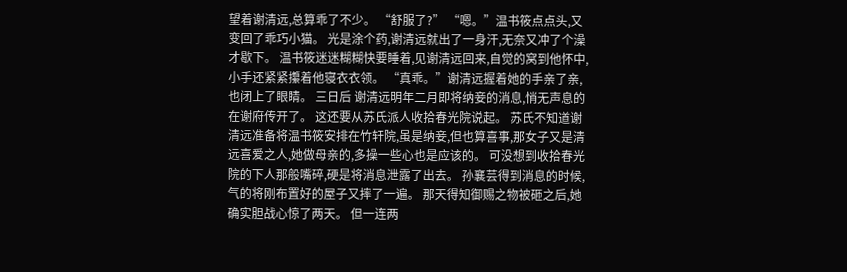望着谢清远,总算乖了不少。 “舒服了?” “嗯。”温书筱点点头,又变回了乖巧小猫。 光是涂个药,谢清远就出了一身汗,无奈又冲了个澡才歇下。 温书筱迷迷糊糊快要睡着,见谢清远回来,自觉的窝到他怀中,小手还紧紧攥着他寝衣衣领。 “真乖。”谢清远握着她的手亲了亲,也闭上了眼睛。 三日后 谢清远明年二月即将纳妾的消息,悄无声息的在谢府传开了。 这还要从苏氏派人收拾春光院说起。 苏氏不知道谢清远准备将温书筱安排在竹轩院,虽是纳妾,但也算喜事,那女子又是清远喜爱之人,她做母亲的,多操一些心也是应该的。 可没想到收拾春光院的下人那般嘴碎,硬是将消息泄露了出去。 孙襄芸得到消息的时候,气的将刚布置好的屋子又摔了一遍。 那天得知御赐之物被砸之后,她确实胆战心惊了两天。 但一连两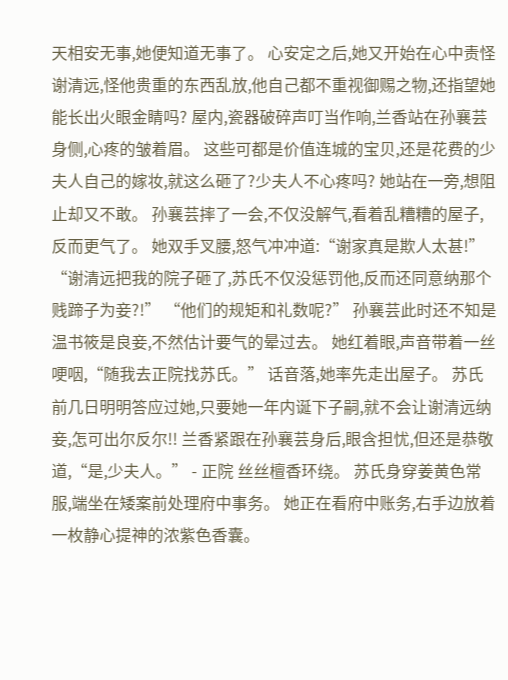天相安无事,她便知道无事了。 心安定之后,她又开始在心中责怪谢清远,怪他贵重的东西乱放,他自己都不重视御赐之物,还指望她能长出火眼金睛吗? 屋内,瓷器破碎声叮当作响,兰香站在孙襄芸身侧,心疼的皱着眉。 这些可都是价值连城的宝贝,还是花费的少夫人自己的嫁妆,就这么砸了?少夫人不心疼吗? 她站在一旁,想阻止却又不敢。 孙襄芸摔了一会,不仅没解气,看着乱糟糟的屋子,反而更气了。 她双手叉腰,怒气冲冲道:“谢家真是欺人太甚!” “谢清远把我的院子砸了,苏氏不仅没惩罚他,反而还同意纳那个贱蹄子为妾?!” “他们的规矩和礼数呢?” 孙襄芸此时还不知是温书筱是良妾,不然估计要气的晕过去。 她红着眼,声音带着一丝哽咽,“随我去正院找苏氏。” 话音落,她率先走出屋子。 苏氏前几日明明答应过她,只要她一年内诞下子嗣,就不会让谢清远纳妾,怎可出尔反尔!! 兰香紧跟在孙襄芸身后,眼含担忧,但还是恭敬道,“是,少夫人。” - 正院 丝丝檀香环绕。 苏氏身穿姜黄色常服,端坐在矮案前处理府中事务。 她正在看府中账务,右手边放着一枚静心提神的浓紫色香囊。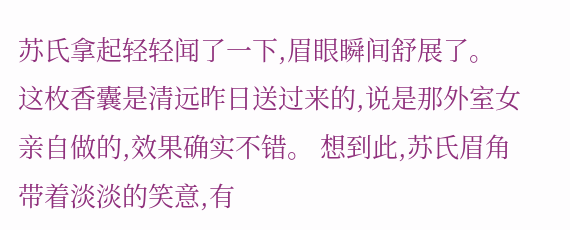苏氏拿起轻轻闻了一下,眉眼瞬间舒展了。 这枚香囊是清远昨日送过来的,说是那外室女亲自做的,效果确实不错。 想到此,苏氏眉角带着淡淡的笑意,有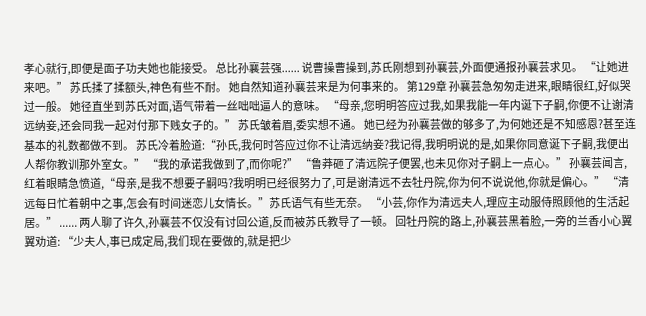孝心就行,即便是面子功夫她也能接受。 总比孙襄芸强...... 说曹操曹操到,苏氏刚想到孙襄芸,外面便通报孙襄芸求见。 “让她进来吧。” 苏氏揉了揉额头,神色有些不耐。 她自然知道孙襄芸来是为何事来的。 第129章 孙襄芸急匆匆走进来,眼睛很红,好似哭过一般。 她径直坐到苏氏对面,语气带着一丝咄咄逼人的意味。 “母亲,您明明答应过我,如果我能一年内诞下子嗣,你便不让谢清远纳妾,还会同我一起对付那下贱女子的。” 苏氏皱着眉,委实想不通。 她已经为孙襄芸做的够多了,为何她还是不知感恩?甚至连基本的礼数都做不到。 苏氏冷着脸道:“孙氏,我何时答应过你不让清远纳妾?我记得,我明明说的是,如果你同意诞下子嗣,我便出人帮你教训那外室女。” “我的承诺我做到了,而你呢?” “鲁莽砸了清远院子便罢,也未见你对子嗣上一点心。” 孙襄芸闻言,红着眼睛急愤道,“母亲,是我不想要子嗣吗?我明明已经很努力了,可是谢清远不去牡丹院,你为何不说说他,你就是偏心。” “清远每日忙着朝中之事,怎会有时间迷恋儿女情长。”苏氏语气有些无奈。 “小芸,你作为清远夫人,理应主动服侍照顾他的生活起居。” ...... 两人聊了许久,孙襄芸不仅没有讨回公道,反而被苏氏教导了一顿。 回牡丹院的路上,孙襄芸黑着脸,一旁的兰香小心翼翼劝道: “少夫人,事已成定局,我们现在要做的,就是把少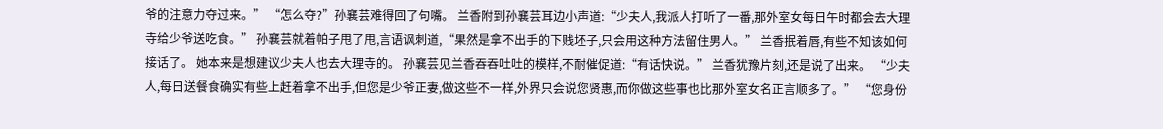爷的注意力夺过来。” “怎么夺?”孙襄芸难得回了句嘴。 兰香附到孙襄芸耳边小声道:“少夫人,我派人打听了一番,那外室女每日午时都会去大理寺给少爷送吃食。” 孙襄芸就着帕子甩了甩,言语讽刺道,“果然是拿不出手的下贱坯子,只会用这种方法留住男人。” 兰香抿着唇,有些不知该如何接话了。 她本来是想建议少夫人也去大理寺的。 孙襄芸见兰香吞吞吐吐的模样,不耐催促道:“有话快说。” 兰香犹豫片刻,还是说了出来。 “少夫人,每日送餐食确实有些上赶着拿不出手,但您是少爷正妻,做这些不一样,外界只会说您贤惠,而你做这些事也比那外室女名正言顺多了。” “您身份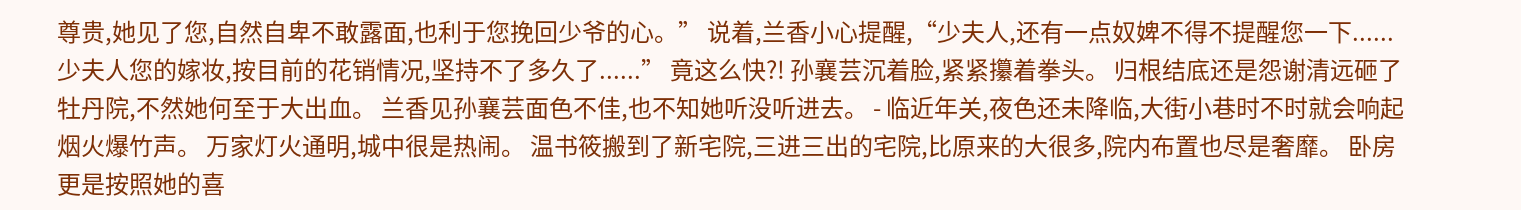尊贵,她见了您,自然自卑不敢露面,也利于您挽回少爷的心。” 说着,兰香小心提醒,“少夫人,还有一点奴婢不得不提醒您一下......少夫人您的嫁妆,按目前的花销情况,坚持不了多久了......” 竟这么快?! 孙襄芸沉着脸,紧紧攥着拳头。 归根结底还是怨谢清远砸了牡丹院,不然她何至于大出血。 兰香见孙襄芸面色不佳,也不知她听没听进去。 - 临近年关,夜色还未降临,大街小巷时不时就会响起烟火爆竹声。 万家灯火通明,城中很是热闹。 温书筱搬到了新宅院,三进三出的宅院,比原来的大很多,院内布置也尽是奢靡。 卧房更是按照她的喜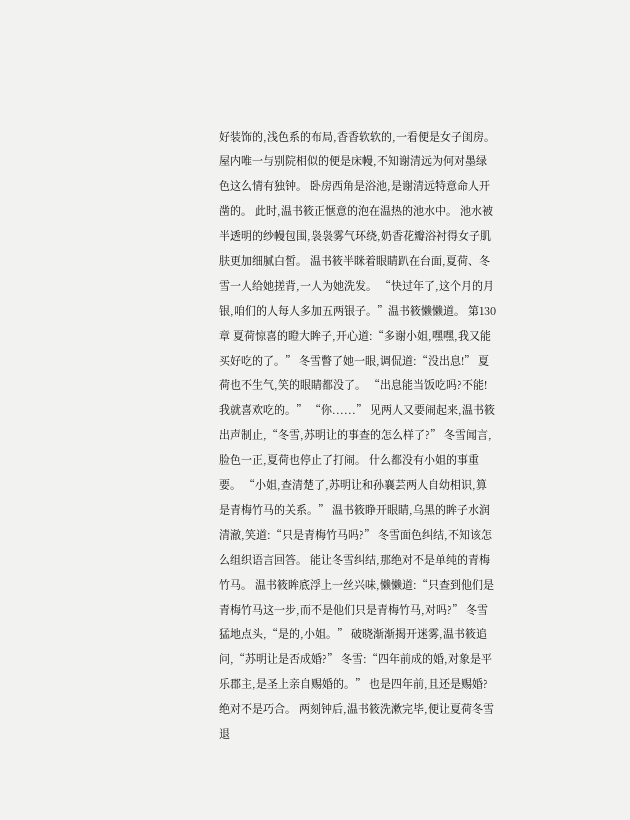好装饰的,浅色系的布局,香香软软的,一看便是女子闺房。 屋内唯一与别院相似的便是床幔,不知谢清远为何对墨绿色这么情有独钟。 卧房西角是浴池,是谢清远特意命人开凿的。 此时,温书筱正惬意的泡在温热的池水中。 池水被半透明的纱幔包围,袅袅雾气环绕,奶香花瓣浴衬得女子肌肤更加细腻白皙。 温书筱半眯着眼睛趴在台面,夏荷、冬雪一人给她搓背,一人为她洗发。 “快过年了,这个月的月银,咱们的人每人多加五两银子。”温书筱懒懒道。 第130章 夏荷惊喜的瞪大眸子,开心道:“多谢小姐,嘿嘿,我又能买好吃的了。” 冬雪瞥了她一眼,调侃道:“没出息!” 夏荷也不生气,笑的眼睛都没了。 “出息能当饭吃吗?不能!我就喜欢吃的。” “你......” 见两人又要闹起来,温书筱出声制止,“冬雪,苏明让的事查的怎么样了?” 冬雪闻言,脸色一正,夏荷也停止了打闹。 什么都没有小姐的事重要。 “小姐,查清楚了,苏明让和孙襄芸两人自幼相识,算是青梅竹马的关系。” 温书筱睁开眼睛,乌黑的眸子水润清澈,笑道:“只是青梅竹马吗?” 冬雪面色纠结,不知该怎么组织语言回答。 能让冬雪纠结,那绝对不是单纯的青梅竹马。 温书筱眸底浮上一丝兴味,懒懒道:“只查到他们是青梅竹马这一步,而不是他们只是青梅竹马,对吗?” 冬雪猛地点头,“是的,小姐。” 破晓渐渐揭开迷雾,温书筱追问,“苏明让是否成婚?” 冬雪:“四年前成的婚,对象是平乐郡主,是圣上亲自赐婚的。” 也是四年前,且还是赐婚?绝对不是巧合。 两刻钟后,温书筱洗漱完毕,便让夏荷冬雪退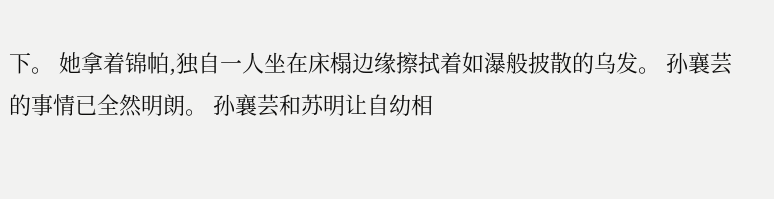下。 她拿着锦帕,独自一人坐在床榻边缘擦拭着如瀑般披散的乌发。 孙襄芸的事情已全然明朗。 孙襄芸和苏明让自幼相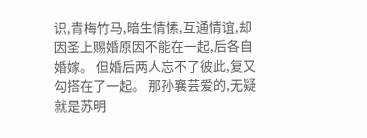识,青梅竹马,暗生情愫,互通情谊,却因圣上赐婚原因不能在一起,后各自婚嫁。 但婚后两人忘不了彼此,复又勾搭在了一起。 那孙襄芸爱的,无疑就是苏明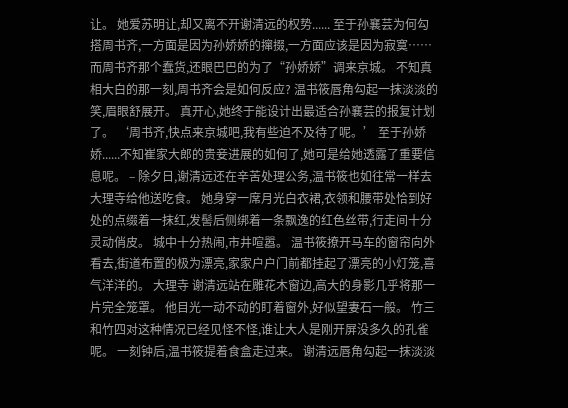让。 她爱苏明让,却又离不开谢清远的权势...... 至于孙襄芸为何勾搭周书齐,一方面是因为孙娇娇的撺掇,一方面应该是因为寂寞…… 而周书齐那个蠢货,还眼巴巴的为了“孙娇娇”调来京城。 不知真相大白的那一刻,周书齐会是如何反应? 温书筱唇角勾起一抹淡淡的笑,眉眼舒展开。 真开心,她终于能设计出最适合孙襄芸的报复计划了。 ‘周书齐,快点来京城吧,我有些迫不及待了呢。’ 至于孙娇娇......不知崔家大郎的贵妾进展的如何了,她可是给她透露了重要信息呢。 – 除夕日,谢清远还在辛苦处理公务,温书筱也如往常一样去大理寺给他送吃食。 她身穿一席月光白衣裙,衣领和腰带处恰到好处的点缀着一抹红,发髻后侧绑着一条飘逸的红色丝带,行走间十分灵动俏皮。 城中十分热闹,市井喧嚣。 温书筱撩开马车的窗帘向外看去,街道布置的极为漂亮,家家户户门前都挂起了漂亮的小灯笼,喜气洋洋的。 大理寺 谢清远站在雕花木窗边,高大的身影几乎将那一片完全笼罩。 他目光一动不动的盯着窗外,好似望妻石一般。 竹三和竹四对这种情况已经见怪不怪,谁让大人是刚开屏没多久的孔雀呢。 一刻钟后,温书筱提着食盒走过来。 谢清远唇角勾起一抹淡淡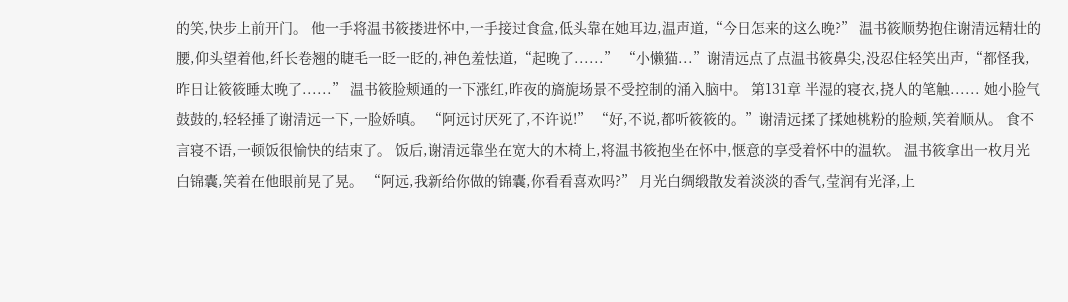的笑,快步上前开门。 他一手将温书筱搂进怀中,一手接过食盒,低头靠在她耳边,温声道,“今日怎来的这么晚?” 温书筱顺势抱住谢清远精壮的腰,仰头望着他,纤长卷翘的睫毛一眨一眨的,神色羞怯道,“起晚了......” “小懒猫...”谢清远点了点温书筱鼻尖,没忍住轻笑出声,“都怪我,昨日让筱筱睡太晚了......” 温书筱脸颊通的一下涨红,昨夜的旖旎场景不受控制的涌入脑中。 第131章 半湿的寝衣,挠人的笔触...... 她小脸气鼓鼓的,轻轻捶了谢清远一下,一脸娇嗔。 “阿远讨厌死了,不许说!” “好,不说,都听筱筱的。”谢清远揉了揉她桃粉的脸颊,笑着顺从。 食不言寝不语,一顿饭很愉快的结束了。 饭后,谢清远靠坐在宽大的木椅上,将温书筱抱坐在怀中,惬意的享受着怀中的温软。 温书筱拿出一枚月光白锦囊,笑着在他眼前晃了晃。 “阿远,我新给你做的锦囊,你看看喜欢吗?” 月光白绸缎散发着淡淡的香气,莹润有光泽,上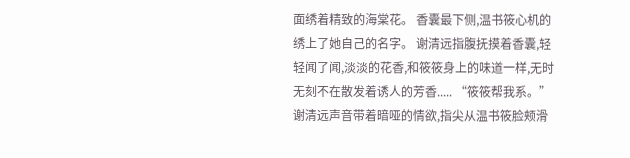面绣着精致的海棠花。 香囊最下侧,温书筱心机的绣上了她自己的名字。 谢清远指腹抚摸着香囊,轻轻闻了闻,淡淡的花香,和筱筱身上的味道一样,无时无刻不在散发着诱人的芳香..... “筱筱帮我系。” 谢清远声音带着暗哑的情欲,指尖从温书筱脸颊滑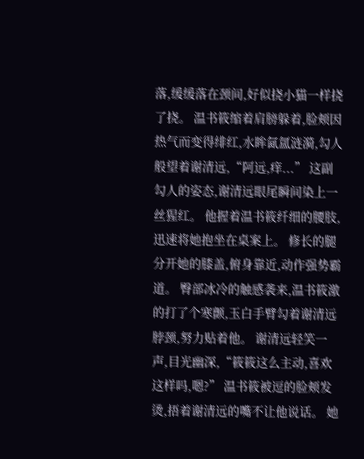落,缓缓落在颈间,好似挠小猫一样挠了挠。 温书筱缩着肩膀躲着,脸颊因热气而变得绯红,水眸氤氲涟漪,勾人般望着谢清远,“阿远,痒...” 这副勾人的姿态,谢清远眼尾瞬间染上一丝猩红。 他握着温书筱纤细的腰肢,迅速将她抱坐在桌案上。 修长的腿分开她的膝盖,俯身靠近,动作强势霸道。 臀部冰冷的触感袭来,温书筱激的打了个寒颤,玉白手臂勾着谢清远脖颈,努力贴着他。 谢清远轻笑一声,目光幽深,“筱筱这么主动,喜欢这样吗,嗯?” 温书筱被逗的脸颊发烫,捂着谢清远的嘴不让他说话。 她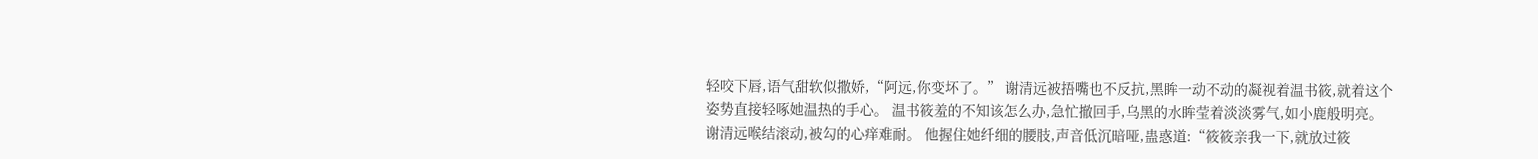轻咬下唇,语气甜软似撒娇,“阿远,你变坏了。” 谢清远被捂嘴也不反抗,黑眸一动不动的凝视着温书筱,就着这个姿势直接轻啄她温热的手心。 温书筱羞的不知该怎么办,急忙撤回手,乌黑的水眸莹着淡淡雾气,如小鹿般明亮。 谢清远喉结滚动,被勾的心痒难耐。 他握住她纤细的腰肢,声音低沉暗哑,蛊惑道:“筱筱亲我一下,就放过筱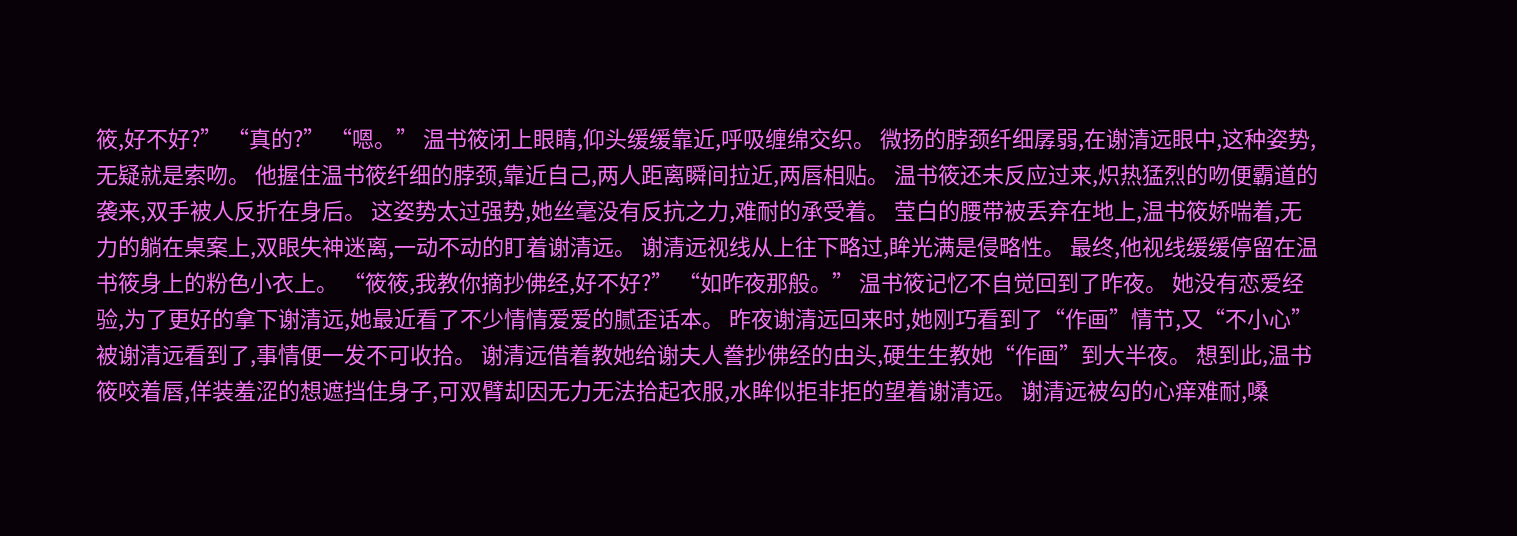筱,好不好?” “真的?” “嗯。” 温书筱闭上眼睛,仰头缓缓靠近,呼吸缠绵交织。 微扬的脖颈纤细孱弱,在谢清远眼中,这种姿势,无疑就是索吻。 他握住温书筱纤细的脖颈,靠近自己,两人距离瞬间拉近,两唇相贴。 温书筱还未反应过来,炽热猛烈的吻便霸道的袭来,双手被人反折在身后。 这姿势太过强势,她丝毫没有反抗之力,难耐的承受着。 莹白的腰带被丢弃在地上,温书筱娇喘着,无力的躺在桌案上,双眼失神迷离,一动不动的盯着谢清远。 谢清远视线从上往下略过,眸光满是侵略性。 最终,他视线缓缓停留在温书筱身上的粉色小衣上。 “筱筱,我教你摘抄佛经,好不好?” “如昨夜那般。” 温书筱记忆不自觉回到了昨夜。 她没有恋爱经验,为了更好的拿下谢清远,她最近看了不少情情爱爱的腻歪话本。 昨夜谢清远回来时,她刚巧看到了“作画”情节,又“不小心”被谢清远看到了,事情便一发不可收拾。 谢清远借着教她给谢夫人誊抄佛经的由头,硬生生教她“作画”到大半夜。 想到此,温书筱咬着唇,佯装羞涩的想遮挡住身子,可双臂却因无力无法拾起衣服,水眸似拒非拒的望着谢清远。 谢清远被勾的心痒难耐,嗓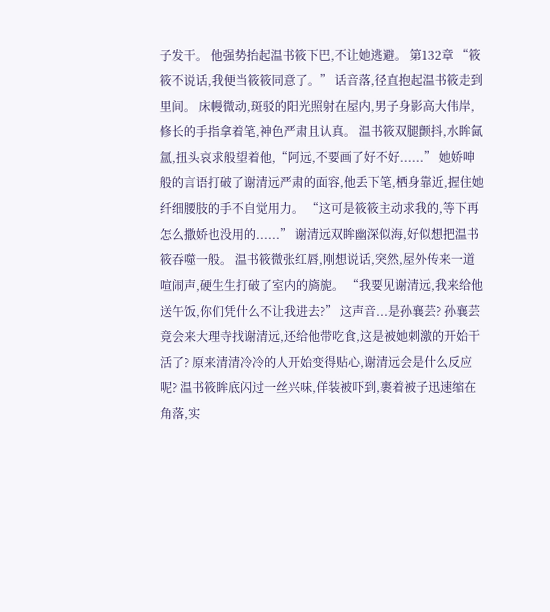子发干。 他强势抬起温书筱下巴,不让她逃避。 第132章 “筱筱不说话,我便当筱筱同意了。” 话音落,径直抱起温书筱走到里间。 床幔微动,斑驳的阳光照射在屋内,男子身影高大伟岸,修长的手指拿着笔,神色严肃且认真。 温书筱双腿颤抖,水眸氤氲,扭头哀求般望着他,“阿远,不要画了好不好......” 她娇呻般的言语打破了谢清远严肃的面容,他丢下笔,栖身靠近,握住她纤细腰肢的手不自觉用力。 “这可是筱筱主动求我的,等下再怎么撒娇也没用的......” 谢清远双眸幽深似海,好似想把温书筱吞噬一般。 温书筱微张红唇,刚想说话,突然,屋外传来一道喧闹声,硬生生打破了室内的旖旎。 “我要见谢清远,我来给他送午饭,你们凭什么不让我进去?” 这声音...是孙襄芸? 孙襄芸竟会来大理寺找谢清远,还给他带吃食,这是被她刺激的开始干活了? 原来清清冷冷的人开始变得贴心,谢清远会是什么反应呢? 温书筱眸底闪过一丝兴味,佯装被吓到,裹着被子迅速缩在角落,实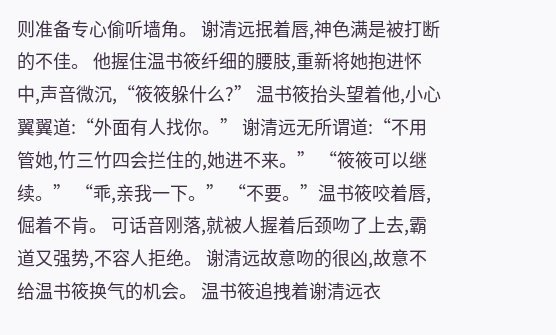则准备专心偷听墙角。 谢清远抿着唇,神色满是被打断的不佳。 他握住温书筱纤细的腰肢,重新将她抱进怀中,声音微沉,“筱筱躲什么?” 温书筱抬头望着他,小心翼翼道:“外面有人找你。” 谢清远无所谓道:“不用管她,竹三竹四会拦住的,她进不来。” “筱筱可以继续。” “乖,亲我一下。” “不要。”温书筱咬着唇,倔着不肯。 可话音刚落,就被人握着后颈吻了上去,霸道又强势,不容人拒绝。 谢清远故意吻的很凶,故意不给温书筱换气的机会。 温书筱追拽着谢清远衣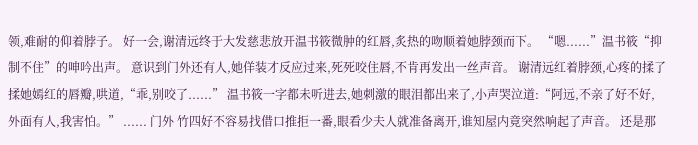领,难耐的仰着脖子。 好一会,谢清远终于大发慈悲放开温书筱微肿的红唇,炙热的吻顺着她脖颈而下。 “嗯......”温书筱“抑制不住”的呻吟出声。 意识到门外还有人,她佯装才反应过来,死死咬住唇,不肯再发出一丝声音。 谢清远红着脖颈,心疼的揉了揉她嫣红的唇瓣,哄道,“乖,别咬了......” 温书筱一字都未听进去,她刺激的眼泪都出来了,小声哭泣道:“阿远,不亲了好不好,外面有人,我害怕。” ...... 门外 竹四好不容易找借口推拒一番,眼看少夫人就准备离开,谁知屋内竟突然响起了声音。 还是那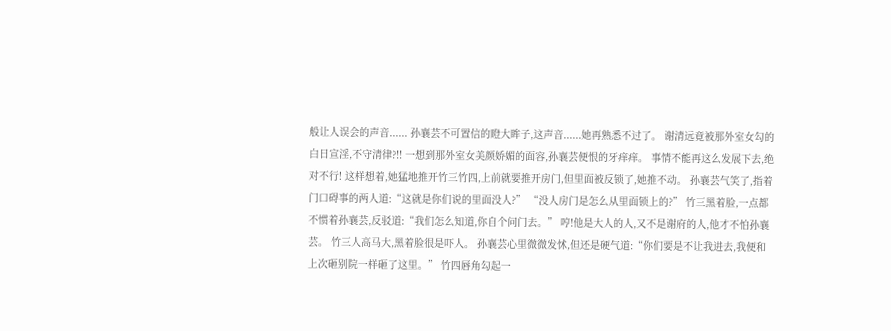般让人误会的声音...... 孙襄芸不可置信的瞪大眸子,这声音......她再熟悉不过了。 谢清远竟被那外室女勾的白日宣淫,不守清律?!! 一想到那外室女美颜娇媚的面容,孙襄芸便恨的牙痒痒。 事情不能再这么发展下去,绝对不行! 这样想着,她猛地推开竹三竹四,上前就要推开房门,但里面被反锁了,她推不动。 孙襄芸气笑了,指着门口碍事的两人道:“这就是你们说的里面没人?” “没人房门是怎么从里面锁上的?” 竹三黑着脸,一点都不惯着孙襄芸,反驳道:“我们怎么知道,你自个问门去。” 哼!他是大人的人,又不是谢府的人,他才不怕孙襄芸。 竹三人高马大,黑着脸很是吓人。 孙襄芸心里微微发怵,但还是硬气道:“你们要是不让我进去,我便和上次砸别院一样砸了这里。” 竹四唇角勾起一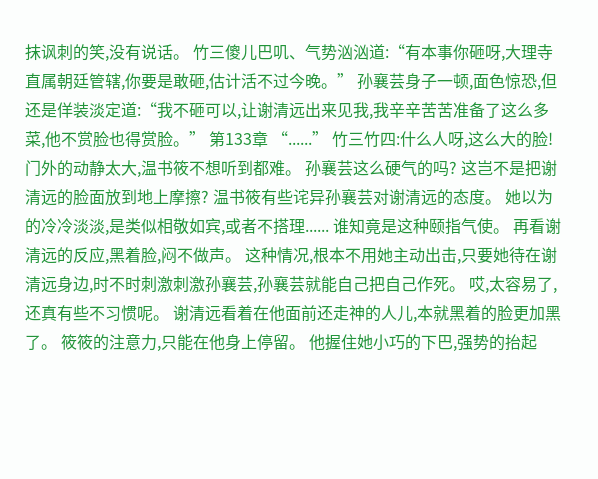抹讽刺的笑,没有说话。 竹三傻儿巴叽、气势汹汹道:“有本事你砸呀,大理寺直属朝廷管辖,你要是敢砸,估计活不过今晚。” 孙襄芸身子一顿,面色惊恐,但还是佯装淡定道:“我不砸可以,让谢清远出来见我,我辛辛苦苦准备了这么多菜,他不赏脸也得赏脸。” 第133章 “......” 竹三竹四:什么人呀,这么大的脸! 门外的动静太大,温书筱不想听到都难。 孙襄芸这么硬气的吗? 这岂不是把谢清远的脸面放到地上摩擦? 温书筱有些诧异孙襄芸对谢清远的态度。 她以为的冷冷淡淡,是类似相敬如宾,或者不搭理...... 谁知竟是这种颐指气使。 再看谢清远的反应,黑着脸,闷不做声。 这种情况,根本不用她主动出击,只要她待在谢清远身边,时不时刺激刺激孙襄芸,孙襄芸就能自己把自己作死。 哎,太容易了,还真有些不习惯呢。 谢清远看着在他面前还走神的人儿,本就黑着的脸更加黑了。 筱筱的注意力,只能在他身上停留。 他握住她小巧的下巴,强势的抬起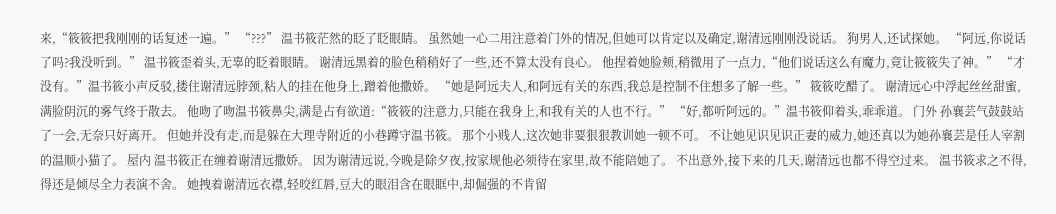来,“筱筱把我刚刚的话复述一遍。” “???” 温书筱茫然的眨了眨眼睛。 虽然她一心二用注意着门外的情况,但她可以肯定以及确定,谢清远刚刚没说话。 狗男人,还试探她。 “阿远,你说话了吗?我没听到。” 温书筱歪着头,无辜的眨着眼睛。 谢清远黑着的脸色稍稍好了一些,还不算太没有良心。 他捏着她脸颊,稍微用了一点力,“他们说话这么有魔力,竟让筱筱失了神。” “才没有。”温书筱小声反驳,搂住谢清远脖颈,粘人的挂在他身上,蹭着他撒娇。 “她是阿远夫人,和阿远有关的东西,我总是控制不住想多了解一些。” 筱筱吃醋了。 谢清远心中浮起丝丝甜蜜,满脸阴沉的雾气终于散去。 他吻了吻温书筱鼻尖,满是占有欲道:“筱筱的注意力,只能在我身上,和我有关的人也不行。” “好,都听阿远的。”温书筱仰着头,乖乖道。 门外 孙襄芸气鼓鼓站了一会,无奈只好离开。 但她并没有走,而是躲在大理寺附近的小巷蹲守温书筱。 那个小贱人,这次她非要狠狠教训她一顿不可。 不让她见识见识正妻的威力,她还真以为她孙襄芸是任人宰割的温顺小猫了。 屋内 温书筱正在缠着谢清远撒娇。 因为谢清远说,今晚是除夕夜,按家规他必须待在家里,故不能陪她了。 不出意外,接下来的几天,谢清远也都不得空过来。 温书筱求之不得,得还是倾尽全力表演不舍。 她拽着谢清远衣襟,轻咬红唇,豆大的眼泪含在眼眶中,却倔强的不肯留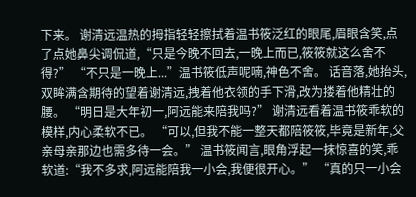下来。 谢清远温热的拇指轻轻擦拭着温书筱泛红的眼尾,眉眼含笑,点了点她鼻尖调侃道,“只是今晚不回去,一晚上而已,筱筱就这么舍不得?” “不只是一晚上...”温书筱低声呢喃,神色不舍。 话音落,她抬头,双眸满含期待的望着谢清远,拽着他衣领的手下滑,改为搂着他精壮的腰。 “明日是大年初一,阿远能来陪我吗?” 谢清远看着温书筱乖软的模样,内心柔软不已。 “可以,但我不能一整天都陪筱筱,毕竟是新年,父亲母亲那边也需多待一会。” 温书筱闻言,眼角浮起一抹惊喜的笑,乖软道:“我不多求,阿远能陪我一小会,我便很开心。” “真的只一小会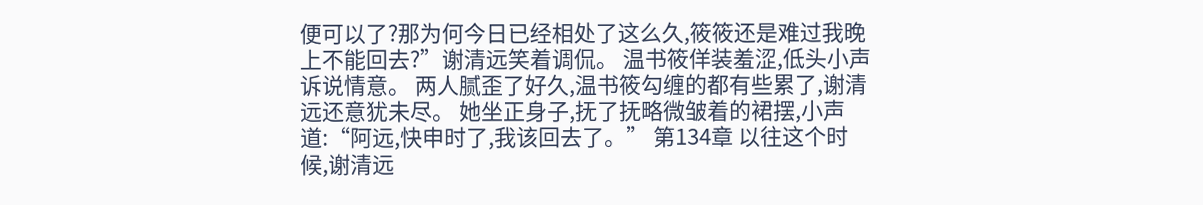便可以了?那为何今日已经相处了这么久,筱筱还是难过我晚上不能回去?”谢清远笑着调侃。 温书筱佯装羞涩,低头小声诉说情意。 两人腻歪了好久,温书筱勾缠的都有些累了,谢清远还意犹未尽。 她坐正身子,抚了抚略微皱着的裙摆,小声道:“阿远,快申时了,我该回去了。” 第134章 以往这个时候,谢清远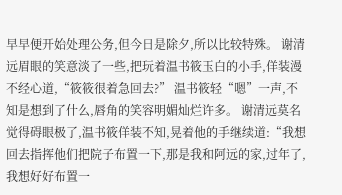早早便开始处理公务,但今日是除夕,所以比较特殊。 谢清远眉眼的笑意淡了一些,把玩着温书筱玉白的小手,佯装漫不经心道,“筱筱很着急回去?” 温书筱轻“嗯”一声,不知是想到了什么,唇角的笑容明媚灿烂许多。 谢清远莫名觉得碍眼极了,温书筱佯装不知,晃着他的手继续道:“我想回去指挥他们把院子布置一下,那是我和阿远的家,过年了,我想好好布置一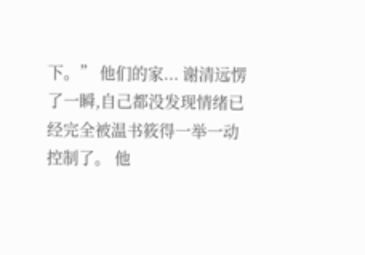下。” 他们的家... 谢清远愣了一瞬,自己都没发现情绪已经完全被温书筱得一举一动控制了。 他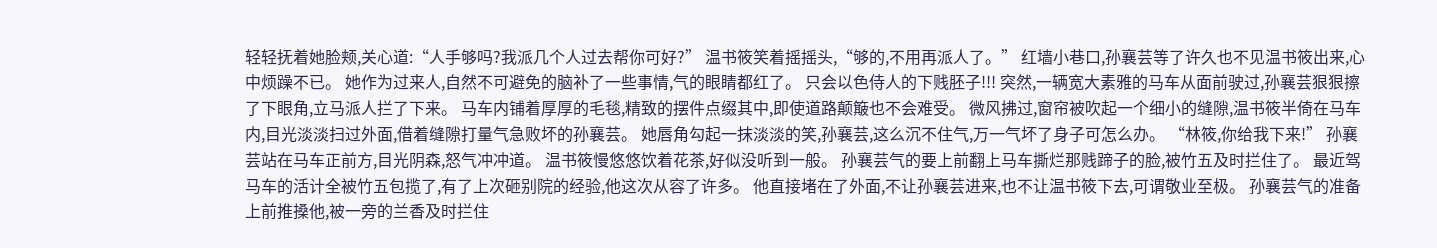轻轻抚着她脸颊,关心道:“人手够吗?我派几个人过去帮你可好?” 温书筱笑着摇摇头,“够的,不用再派人了。” 红墙小巷口,孙襄芸等了许久也不见温书筱出来,心中烦躁不已。 她作为过来人,自然不可避免的脑补了一些事情,气的眼睛都红了。 只会以色侍人的下贱胚子!!! 突然,一辆宽大素雅的马车从面前驶过,孙襄芸狠狠擦了下眼角,立马派人拦了下来。 马车内铺着厚厚的毛毯,精致的摆件点缀其中,即使道路颠簸也不会难受。 微风拂过,窗帘被吹起一个细小的缝隙,温书筱半倚在马车内,目光淡淡扫过外面,借着缝隙打量气急败坏的孙襄芸。 她唇角勾起一抹淡淡的笑,孙襄芸,这么沉不住气,万一气坏了身子可怎么办。 “林筱,你给我下来!” 孙襄芸站在马车正前方,目光阴森,怒气冲冲道。 温书筱慢悠悠饮着花茶,好似没听到一般。 孙襄芸气的要上前翻上马车撕烂那贱蹄子的脸,被竹五及时拦住了。 最近驾马车的活计全被竹五包揽了,有了上次砸别院的经验,他这次从容了许多。 他直接堵在了外面,不让孙襄芸进来,也不让温书筱下去,可谓敬业至极。 孙襄芸气的准备上前推搡他,被一旁的兰香及时拦住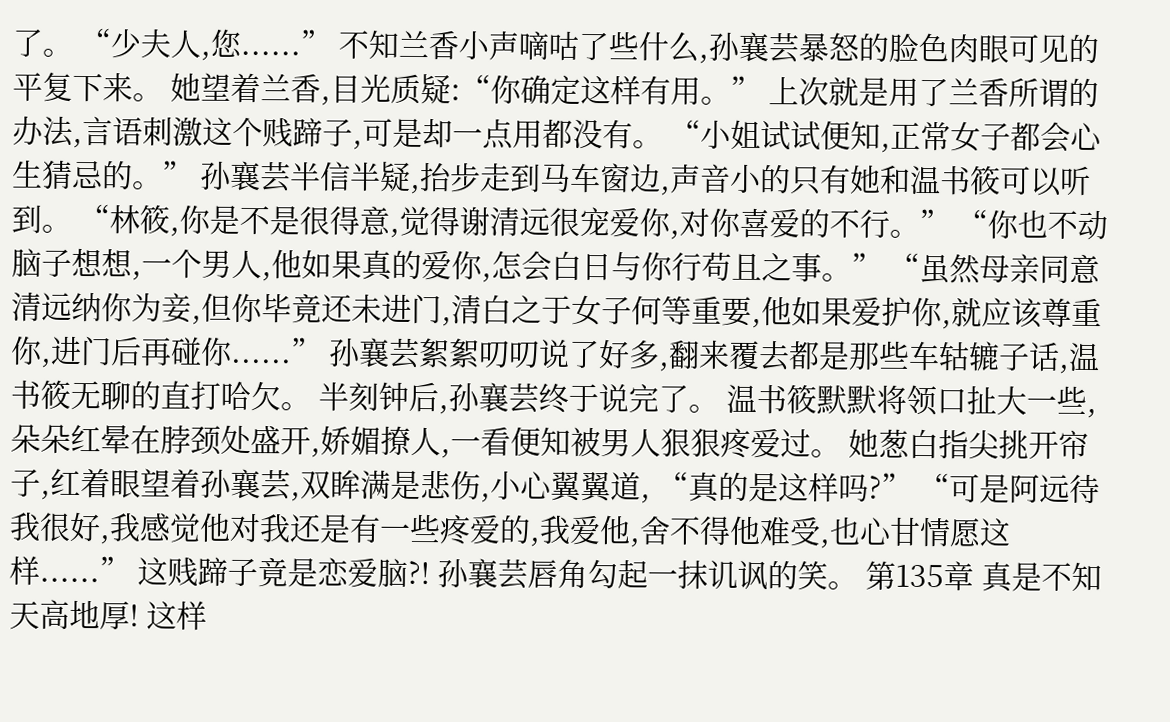了。 “少夫人,您......” 不知兰香小声嘀咕了些什么,孙襄芸暴怒的脸色肉眼可见的平复下来。 她望着兰香,目光质疑:“你确定这样有用。” 上次就是用了兰香所谓的办法,言语刺激这个贱蹄子,可是却一点用都没有。 “小姐试试便知,正常女子都会心生猜忌的。” 孙襄芸半信半疑,抬步走到马车窗边,声音小的只有她和温书筱可以听到。 “林筱,你是不是很得意,觉得谢清远很宠爱你,对你喜爱的不行。” “你也不动脑子想想,一个男人,他如果真的爱你,怎会白日与你行苟且之事。” “虽然母亲同意清远纳你为妾,但你毕竟还未进门,清白之于女子何等重要,他如果爱护你,就应该尊重你,进门后再碰你......” 孙襄芸絮絮叨叨说了好多,翻来覆去都是那些车轱辘子话,温书筱无聊的直打哈欠。 半刻钟后,孙襄芸终于说完了。 温书筱默默将领口扯大一些,朵朵红晕在脖颈处盛开,娇媚撩人,一看便知被男人狠狠疼爱过。 她葱白指尖挑开帘子,红着眼望着孙襄芸,双眸满是悲伤,小心翼翼道, “真的是这样吗?” “可是阿远待我很好,我感觉他对我还是有一些疼爱的,我爱他,舍不得他难受,也心甘情愿这样......” 这贱蹄子竟是恋爱脑?! 孙襄芸唇角勾起一抹讥讽的笑。 第135章 真是不知天高地厚! 这样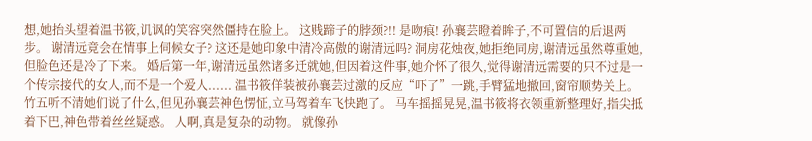想,她抬头望着温书筱,讥讽的笑容突然僵持在脸上。 这贱蹄子的脖颈?!! 是吻痕! 孙襄芸瞪着眸子,不可置信的后退两步。 谢清远竟会在情事上伺候女子? 这还是她印象中清冷高傲的谢清远吗? 洞房花烛夜,她拒绝同房,谢清远虽然尊重她,但脸色还是冷了下来。 婚后第一年,谢清远虽然诸多迁就她,但因着这件事,她介怀了很久,觉得谢清远需要的只不过是一个传宗接代的女人,而不是一个爱人...... 温书筱佯装被孙襄芸过激的反应“吓了”一跳,手臂猛地撤回,窗帘顺势关上。 竹五听不清她们说了什么,但见孙襄芸神色愣怔,立马驾着车飞快跑了。 马车摇摇晃晃,温书筱将衣领重新整理好,指尖抵着下巴,神色带着丝丝疑惑。 人啊,真是复杂的动物。 就像孙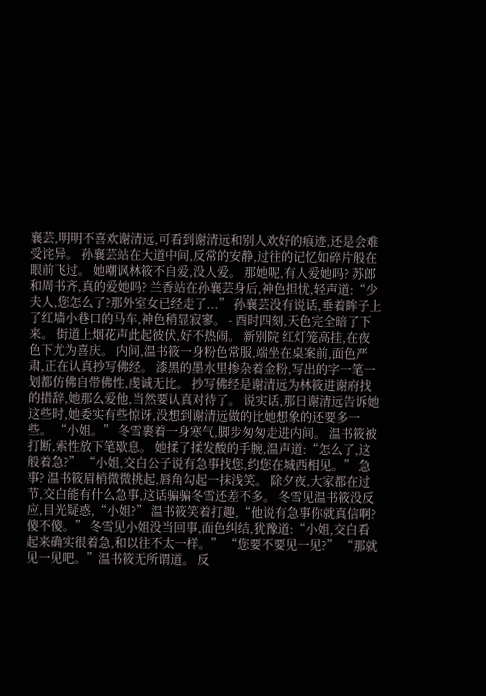襄芸,明明不喜欢谢清远,可看到谢清远和别人欢好的痕迹,还是会难受诧异。 孙襄芸站在大道中间,反常的安静,过往的记忆如碎片般在眼前飞过。 她嘲讽林筱不自爱,没人爱。 那她呢,有人爱她吗? 苏郎和周书齐,真的爱她吗? 兰香站在孙襄芸身后,神色担忧,轻声道:“少夫人,您怎么了?那外室女已经走了...” 孙襄芸没有说话,垂着眸子上了红墙小巷口的马车,神色稍显寂寥。 - 酉时四刻,天色完全暗了下来。 街道上烟花声此起彼伏,好不热闹。 新别院 红灯笼高挂,在夜色下尤为喜庆。 内间,温书筱一身粉色常服,端坐在桌案前,面色严肃,正在认真抄写佛经。 漆黑的墨水里掺杂着金粉,写出的字一笔一划都仿佛自带佛性,虔诚无比。 抄写佛经是谢清远为林筱进谢府找的措辞,她那么爱他,当然要认真对待了。 说实话,那日谢清远告诉她这些时,她委实有些惊讶,没想到谢清远做的比她想象的还要多一些。 “小姐。” 冬雪裹着一身寒气,脚步匆匆走进内间。 温书筱被打断,索性放下笔歇息。 她揉了揉发酸的手腕,温声道:“怎么了,这般着急?” “小姐,交白公子说有急事找您,约您在城西相见。” 急事? 温书筱眉梢微微挑起,唇角勾起一抹浅笑。 除夕夜,大家都在过节,交白能有什么急事,这话骗骗冬雪还差不多。 冬雪见温书筱没反应,目光疑惑,“小姐?” 温书筱笑着打趣,“他说有急事你就真信啊?傻不傻。” 冬雪见小姐没当回事,面色纠结,犹豫道:“小姐,交白看起来确实很着急,和以往不太一样。” “您要不要见一见?” “那就见一见吧。”温书筱无所谓道。 反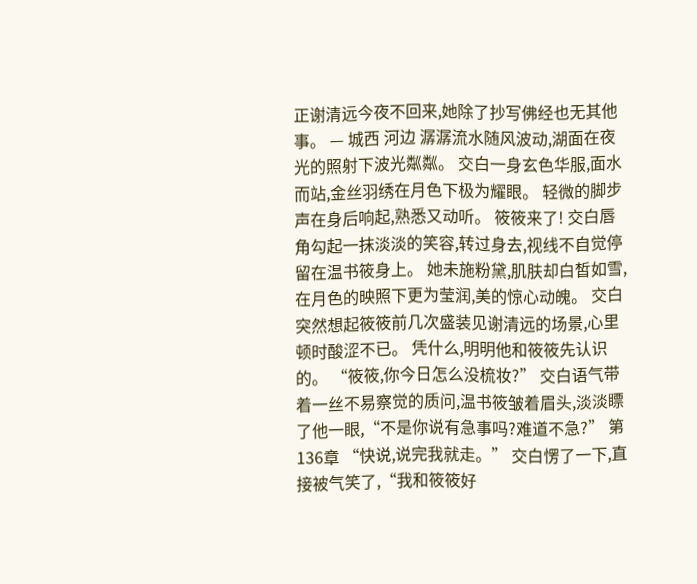正谢清远今夜不回来,她除了抄写佛经也无其他事。 — 城西 河边 潺潺流水随风波动,湖面在夜光的照射下波光粼粼。 交白一身玄色华服,面水而站,金丝羽绣在月色下极为耀眼。 轻微的脚步声在身后响起,熟悉又动听。 筱筱来了! 交白唇角勾起一抹淡淡的笑容,转过身去,视线不自觉停留在温书筱身上。 她未施粉黛,肌肤却白皙如雪,在月色的映照下更为莹润,美的惊心动魄。 交白突然想起筱筱前几次盛装见谢清远的场景,心里顿时酸涩不已。 凭什么,明明他和筱筱先认识的。 “筱筱,你今日怎么没梳妆?” 交白语气带着一丝不易察觉的质问,温书筱皱着眉头,淡淡瞟了他一眼,“不是你说有急事吗?难道不急?” 第136章 “快说,说完我就走。” 交白愣了一下,直接被气笑了,“我和筱筱好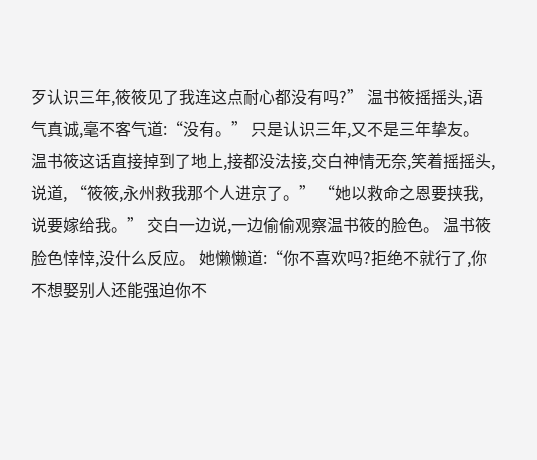歹认识三年,筱筱见了我连这点耐心都没有吗?” 温书筱摇摇头,语气真诚,毫不客气道:“没有。” 只是认识三年,又不是三年挚友。 温书筱这话直接掉到了地上,接都没法接,交白神情无奈,笑着摇摇头,说道, “筱筱,永州救我那个人进京了。” “她以救命之恩要挟我,说要嫁给我。” 交白一边说,一边偷偷观察温书筱的脸色。 温书筱脸色悻悻,没什么反应。 她懒懒道:“你不喜欢吗?拒绝不就行了,你不想娶别人还能强迫你不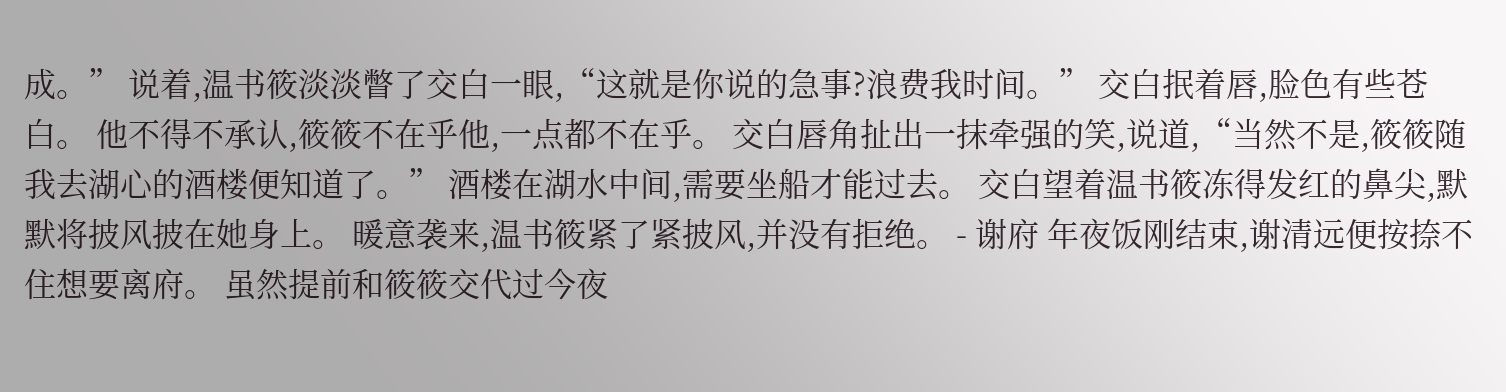成。” 说着,温书筱淡淡瞥了交白一眼,“这就是你说的急事?浪费我时间。” 交白抿着唇,脸色有些苍白。 他不得不承认,筱筱不在乎他,一点都不在乎。 交白唇角扯出一抹牵强的笑,说道,“当然不是,筱筱随我去湖心的酒楼便知道了。” 酒楼在湖水中间,需要坐船才能过去。 交白望着温书筱冻得发红的鼻尖,默默将披风披在她身上。 暖意袭来,温书筱紧了紧披风,并没有拒绝。 - 谢府 年夜饭刚结束,谢清远便按捺不住想要离府。 虽然提前和筱筱交代过今夜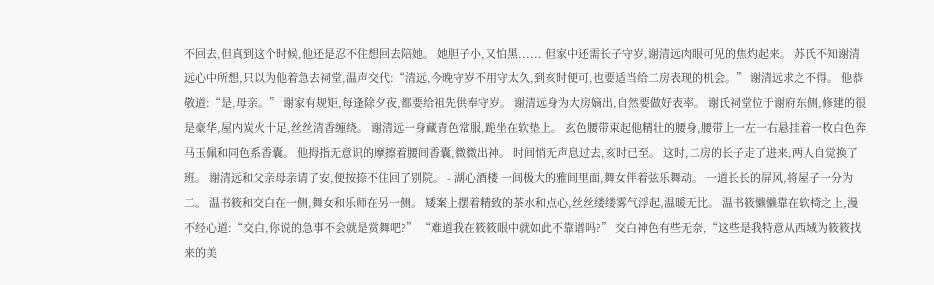不回去,但真到这个时候,他还是忍不住想回去陪她。 她胆子小,又怕黑...... 但家中还需长子守岁,谢清远肉眼可见的焦灼起来。 苏氏不知谢清远心中所想,只以为他着急去祠堂,温声交代:“清远,今晚守岁不用守太久,到亥时便可,也要适当给二房表现的机会。” 谢清远求之不得。 他恭敬道:“是,母亲。” 谢家有规矩,每逢除夕夜,都要给祖先供奉守岁。 谢清远身为大房嫡出,自然要做好表率。 谢氏祠堂位于谢府东侧,修建的很是豪华,屋内炭火十足,丝丝清香缠绕。 谢清远一身藏青色常服,跪坐在软垫上。 玄色腰带束起他精壮的腰身,腰带上一左一右悬挂着一枚白色奔马玉佩和同色系香囊。 他拇指无意识的摩擦着腰间香囊,微微出神。 时间悄无声息过去,亥时已至。 这时,二房的长子走了进来,两人自觉换了班。 谢清远和父亲母亲请了安,便按捺不住回了别院。 - 湖心酒楼 一间极大的雅间里面,舞女伴着弦乐舞动。 一道长长的屏风,将屋子一分为二。 温书筱和交白在一侧,舞女和乐师在另一侧。 矮案上摆着精致的茶水和点心,丝丝缕缕雾气浮起,温暖无比。 温书筱懒懒靠在软椅之上,漫不经心道:“交白,你说的急事不会就是赏舞吧?” “难道我在筱筱眼中就如此不靠谱吗?” 交白神色有些无奈,“这些是我特意从西域为筱筱找来的美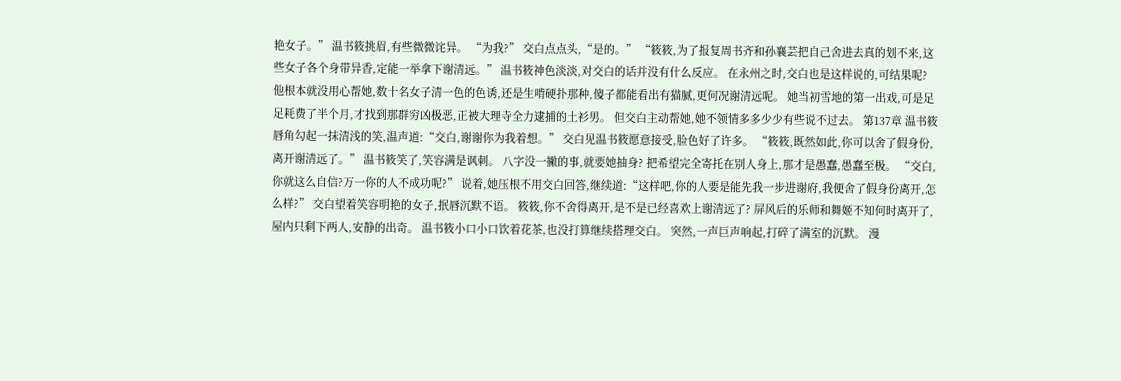艳女子。” 温书筱挑眉,有些微微诧异。 “为我?” 交白点点头,“是的。” “筱筱,为了报复周书齐和孙襄芸把自己舍进去真的划不来,这些女子各个身带异香,定能一举拿下谢清远。” 温书筱神色淡淡,对交白的话并没有什么反应。 在永州之时,交白也是这样说的,可结果呢? 他根本就没用心帮她,数十名女子清一色的色诱,还是生啃硬扑那种,傻子都能看出有猫腻,更何况谢清远呢。 她当初雪地的第一出戏,可是足足耗费了半个月,才找到那群穷凶极恶,正被大理寺全力逮捕的土衫男。 但交白主动帮她,她不领情多多少少有些说不过去。 第137章 温书筱唇角勾起一抹清浅的笑,温声道:“交白,谢谢你为我着想。” 交白见温书筱愿意接受,脸色好了许多。 “筱筱,既然如此,你可以舍了假身份,离开谢清远了。” 温书筱笑了,笑容满是讽刺。 八字没一撇的事,就要她抽身? 把希望完全寄托在别人身上,那才是愚蠢,愚蠢至极。 “交白,你就这么自信?万一你的人不成功呢?” 说着,她压根不用交白回答,继续道:“这样吧,你的人要是能先我一步进谢府,我便舍了假身份离开,怎么样?” 交白望着笑容明艳的女子,抿唇沉默不语。 筱筱,你不舍得离开,是不是已经喜欢上谢清远了? 屏风后的乐师和舞姬不知何时离开了,屋内只剩下两人,安静的出奇。 温书筱小口小口饮着花茶,也没打算继续搭理交白。 突然,一声巨声响起,打碎了满室的沉默。 漫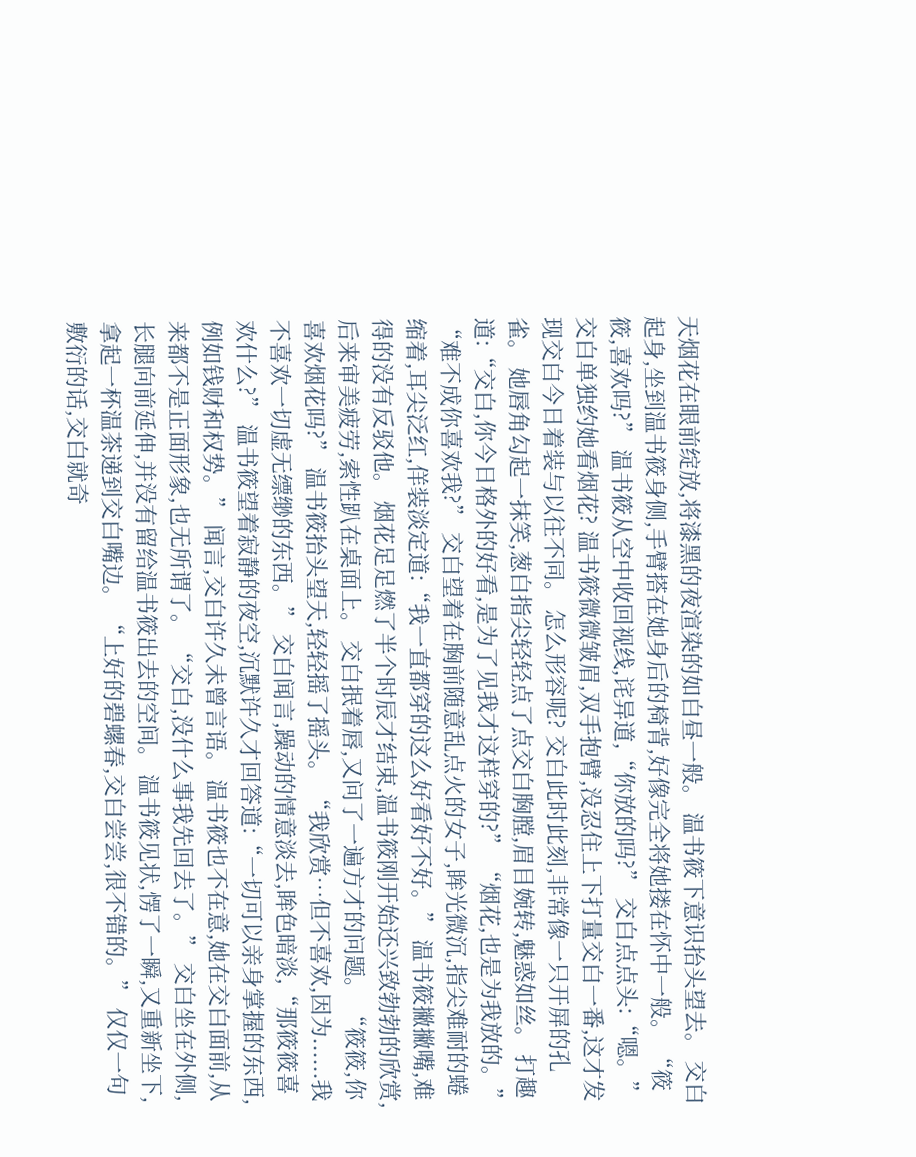天烟花在眼前绽放,将漆黑的夜渲染的如白昼一般。 温书筱下意识抬头望去。 交白起身,坐到温书筱身侧,手臂搭在她身后的椅背,好像完全将她搂在怀中一般。 “筱筱,喜欢吗?” 温书筱从空中收回视线,诧异道,“你放的吗?” 交白点点头:“嗯。” 交白单独约她看烟花? 温书筱微微皱眉,双手抱臂,没忍住上下打量交白一番,这才发现交白今日着装与以往不同。 怎么形容呢? 交白此时此刻,非常像一只开屏的孔雀。 她唇角勾起一抹笑,葱白指尖轻轻点了点交白胸膛,眉目婉转,魅惑如丝。 打趣道:“交白,你今日格外的好看,是为了见我才这样穿的?” “烟花,也是为我放的。” “难不成你喜欢我?” 交白望着在胸前随意乱点火的女子,眸光微沉,指尖难耐的蜷缩着,耳尖泛红,佯装淡定道:“我一直都穿的这么好看好不好。” 温书筱撇撇嘴,难得的没有反驳他。 烟花足足燃了半个时辰才结束,温书筱刚开始还兴致勃勃的欣赏,后来审美疲劳,索性趴在桌面上。 交白抿着唇,又问了一遍方才的问题。 “筱筱,你喜欢烟花吗?” 温书筱抬头望天,轻轻摇了摇头。 “我欣赏…但不喜欢,因为......我不喜欢一切虚无缥缈的东西。” 交白闻言,躁动的情意淡去,眸色暗淡,“那筱筱喜欢什么?” 温书筱望着寂静的夜空,沉默许久才回答道:“一切可以亲身掌握的东西,例如钱财和权势。” 闻言,交白许久未曾言语。 温书筱也不在意,她在交白面前,从来都不是正面形象,也无所谓了。 “交白,没什么事我先回去了。” 交白坐在外侧,长腿向前延伸,并没有留给温书筱出去的空间。 温书筱见状,愣了一瞬,又重新坐下,拿起一杯温茶递到交白嘴边。 “上好的碧螺春,交白尝尝,很不错的。” 仅仅一句敷衍的话,交白就奇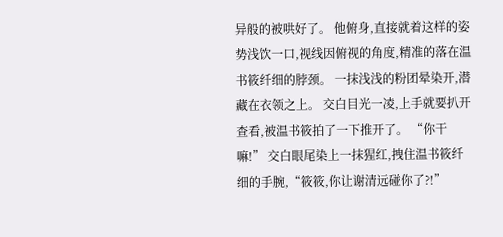异般的被哄好了。 他俯身,直接就着这样的姿势浅饮一口,视线因俯视的角度,精准的落在温书筱纤细的脖颈。 一抹浅浅的粉团晕染开,潜藏在衣领之上。 交白目光一凌,上手就要扒开查看,被温书筱拍了一下推开了。 “你干嘛!” 交白眼尾染上一抹猩红,拽住温书筱纤细的手腕,“筱筱,你让谢清远碰你了?!”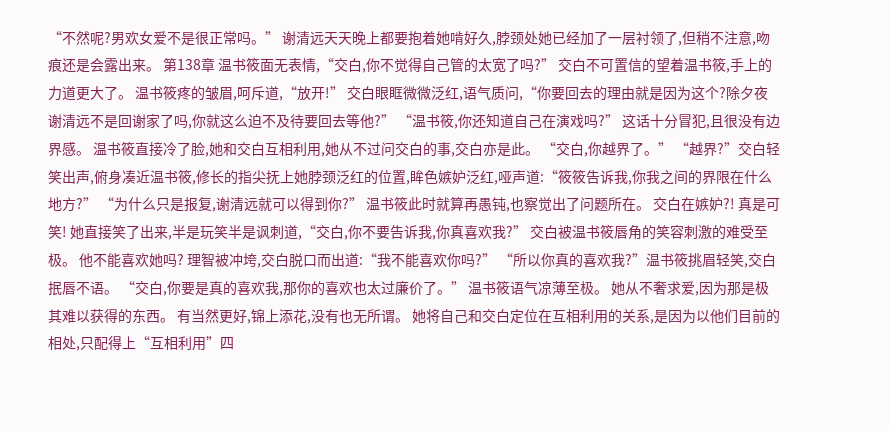“不然呢?男欢女爱不是很正常吗。” 谢清远天天晚上都要抱着她啃好久,脖颈处她已经加了一层衬领了,但稍不注意,吻痕还是会露出来。 第138章 温书筱面无表情,“交白,你不觉得自己管的太宽了吗?” 交白不可置信的望着温书筱,手上的力道更大了。 温书筱疼的皱眉,呵斥道,“放开!” 交白眼眶微微泛红,语气质问,“你要回去的理由就是因为这个?除夕夜谢清远不是回谢家了吗,你就这么迫不及待要回去等他?” “温书筱,你还知道自己在演戏吗?” 这话十分冒犯,且很没有边界感。 温书筱直接冷了脸,她和交白互相利用,她从不过问交白的事,交白亦是此。 “交白,你越界了。” “越界?”交白轻笑出声,俯身凑近温书筱,修长的指尖抚上她脖颈泛红的位置,眸色嫉妒泛红,哑声道:“筱筱告诉我,你我之间的界限在什么地方?” “为什么只是报复,谢清远就可以得到你?” 温书筱此时就算再愚钝,也察觉出了问题所在。 交白在嫉妒?! 真是可笑! 她直接笑了出来,半是玩笑半是讽刺道,“交白,你不要告诉我,你真喜欢我?” 交白被温书筱唇角的笑容刺激的难受至极。 他不能喜欢她吗? 理智被冲垮,交白脱口而出道:“我不能喜欢你吗?” “所以你真的喜欢我?”温书筱挑眉轻笑,交白抿唇不语。 “交白,你要是真的喜欢我,那你的喜欢也太过廉价了。” 温书筱语气凉薄至极。 她从不奢求爱,因为那是极其难以获得的东西。 有当然更好,锦上添花,没有也无所谓。 她将自己和交白定位在互相利用的关系,是因为以他们目前的相处,只配得上“互相利用”四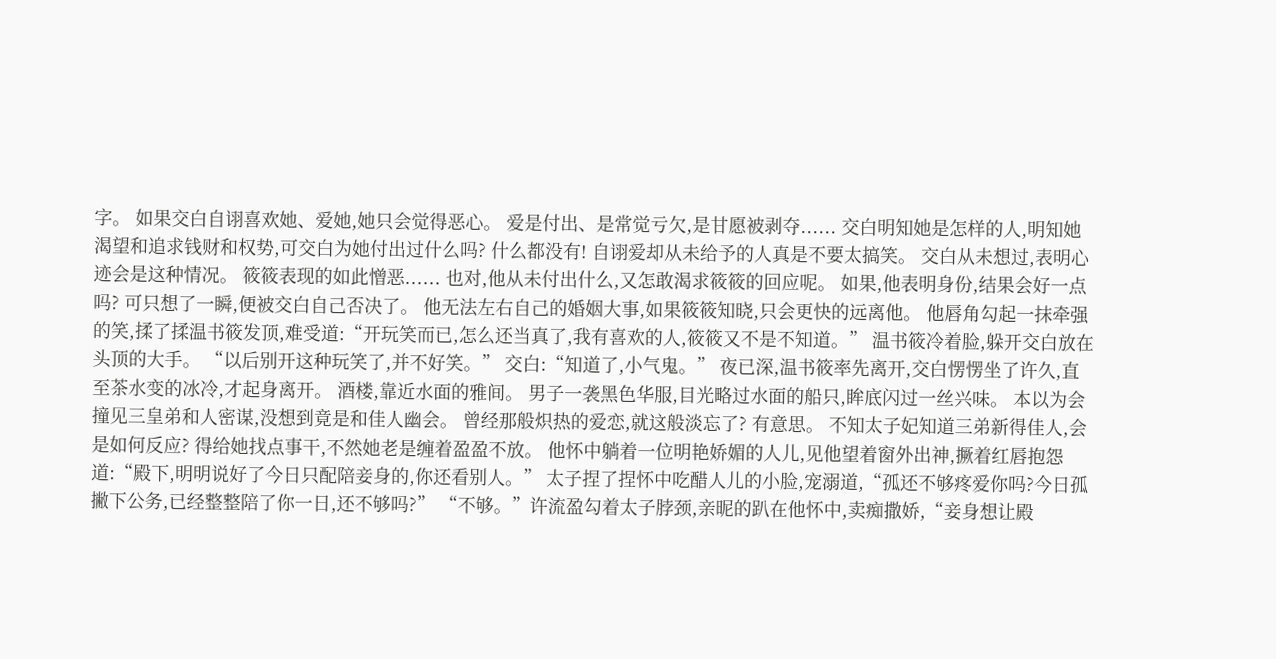字。 如果交白自诩喜欢她、爱她,她只会觉得恶心。 爱是付出、是常觉亏欠,是甘愿被剥夺...... 交白明知她是怎样的人,明知她渴望和追求钱财和权势,可交白为她付出过什么吗? 什么都没有! 自诩爱却从未给予的人真是不要太搞笑。 交白从未想过,表明心迹会是这种情况。 筱筱表现的如此憎恶...... 也对,他从未付出什么,又怎敢渴求筱筱的回应呢。 如果,他表明身份,结果会好一点吗? 可只想了一瞬,便被交白自己否决了。 他无法左右自己的婚姻大事,如果筱筱知晓,只会更快的远离他。 他唇角勾起一抹牵强的笑,揉了揉温书筱发顶,难受道:“开玩笑而已,怎么还当真了,我有喜欢的人,筱筱又不是不知道。” 温书筱冷着脸,躲开交白放在头顶的大手。 “以后别开这种玩笑了,并不好笑。” 交白:“知道了,小气鬼。” 夜已深,温书筱率先离开,交白愣愣坐了许久,直至茶水变的冰冷,才起身离开。 酒楼,靠近水面的雅间。 男子一袭黑色华服,目光略过水面的船只,眸底闪过一丝兴味。 本以为会撞见三皇弟和人密谋,没想到竟是和佳人幽会。 曾经那般炽热的爱恋,就这般淡忘了? 有意思。 不知太子妃知道三弟新得佳人,会是如何反应? 得给她找点事干,不然她老是缠着盈盈不放。 他怀中躺着一位明艳娇媚的人儿,见他望着窗外出神,撅着红唇抱怨道:“殿下,明明说好了今日只配陪妾身的,你还看别人。” 太子捏了捏怀中吃醋人儿的小脸,宠溺道,“孤还不够疼爱你吗?今日孤撇下公务,已经整整陪了你一日,还不够吗?” “不够。”许流盈勾着太子脖颈,亲昵的趴在他怀中,卖痴撒娇,“妾身想让殿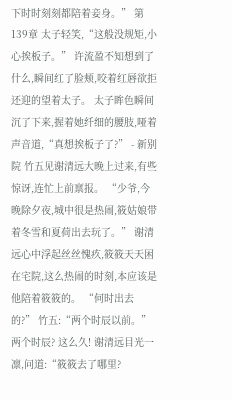下时时刻刻都陪着妾身。” 第139章 太子轻笑,“这般没规矩,小心挨板子。” 许流盈不知想到了什么,瞬间红了脸颊,咬着红唇欲拒还迎的望着太子。 太子眸色瞬间沉了下来,握着她纤细的腰肢,哑着声音道,“真想挨板子了?” - 新别院 竹五见谢清远大晚上过来,有些惊讶,连忙上前禀报。 “少爷,今晚除夕夜,城中很是热闹,筱姑娘带着冬雪和夏荷出去玩了。” 谢清远心中浮起丝丝愧疚,筱筱天天困在宅院,这么热闹的时刻,本应该是他陪着筱筱的。 “何时出去的?” 竹五:“两个时辰以前。” 两个时辰? 这么久! 谢清远目光一凛,问道:“筱筱去了哪里?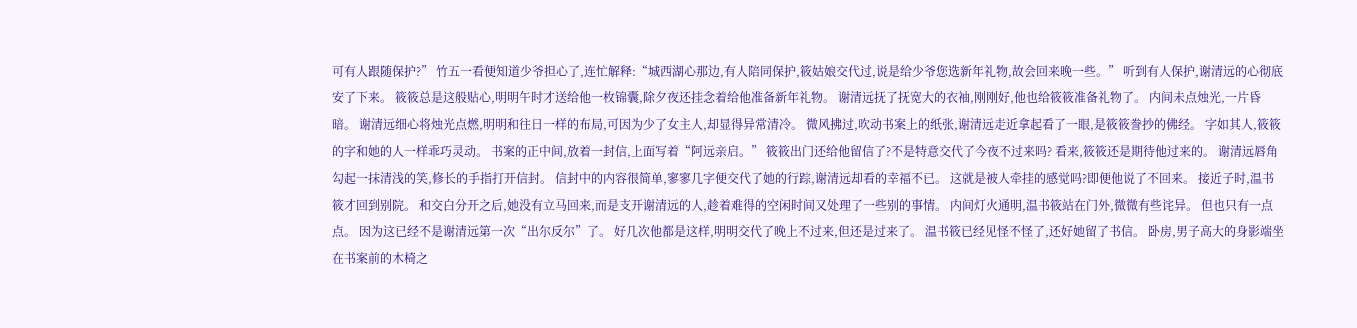可有人跟随保护?” 竹五一看便知道少爷担心了,连忙解释:“城西湖心那边,有人陪同保护,筱姑娘交代过,说是给少爷您选新年礼物,故会回来晚一些。” 听到有人保护,谢清远的心彻底安了下来。 筱筱总是这般贴心,明明午时才送给他一枚锦囊,除夕夜还挂念着给他准备新年礼物。 谢清远抚了抚宽大的衣袖,刚刚好,他也给筱筱准备礼物了。 内间未点烛光,一片昏暗。 谢清远细心将烛光点燃,明明和往日一样的布局,可因为少了女主人,却显得异常清冷。 微风拂过,吹动书案上的纸张,谢清远走近拿起看了一眼,是筱筱誊抄的佛经。 字如其人,筱筱的字和她的人一样乖巧灵动。 书案的正中间,放着一封信,上面写着“阿远亲启。” 筱筱出门还给他留信了?不是特意交代了今夜不过来吗? 看来,筱筱还是期待他过来的。 谢清远唇角勾起一抹清浅的笑,修长的手指打开信封。 信封中的内容很简单,寥寥几字便交代了她的行踪,谢清远却看的幸福不已。 这就是被人牵挂的感觉吗?即便他说了不回来。 接近子时,温书筱才回到别院。 和交白分开之后,她没有立马回来,而是支开谢清远的人,趁着难得的空闲时间又处理了一些别的事情。 内间灯火通明,温书筱站在门外,微微有些诧异。 但也只有一点点。 因为这已经不是谢清远第一次“出尔反尔”了。 好几次他都是这样,明明交代了晚上不过来,但还是过来了。 温书筱已经见怪不怪了,还好她留了书信。 卧房,男子高大的身影端坐在书案前的木椅之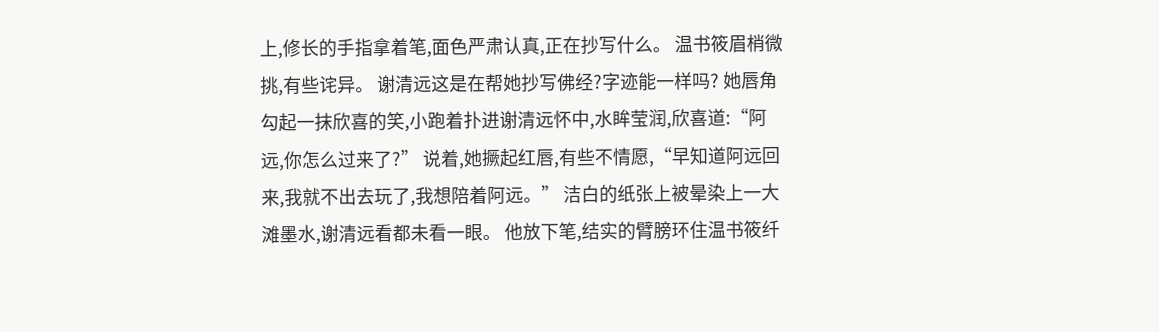上,修长的手指拿着笔,面色严肃认真,正在抄写什么。 温书筱眉梢微挑,有些诧异。 谢清远这是在帮她抄写佛经?字迹能一样吗? 她唇角勾起一抹欣喜的笑,小跑着扑进谢清远怀中,水眸莹润,欣喜道:“阿远,你怎么过来了?” 说着,她撅起红唇,有些不情愿,“早知道阿远回来,我就不出去玩了,我想陪着阿远。” 洁白的纸张上被晕染上一大滩墨水,谢清远看都未看一眼。 他放下笔,结实的臂膀环住温书筱纤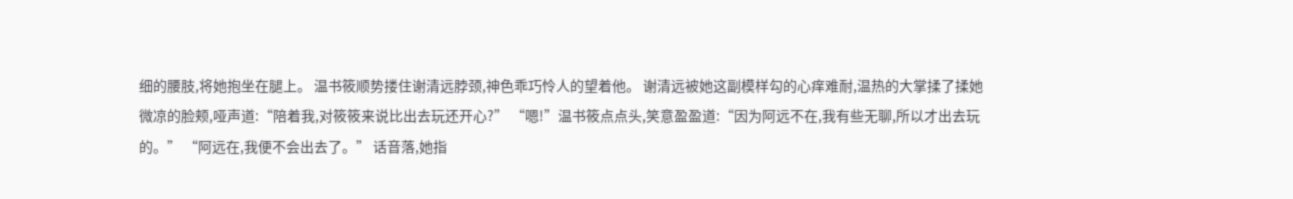细的腰肢,将她抱坐在腿上。 温书筱顺势搂住谢清远脖颈,神色乖巧怜人的望着他。 谢清远被她这副模样勾的心痒难耐,温热的大掌揉了揉她微凉的脸颊,哑声道:“陪着我,对筱筱来说比出去玩还开心?” “嗯!”温书筱点点头,笑意盈盈道:“因为阿远不在,我有些无聊,所以才出去玩的。” “阿远在,我便不会出去了。” 话音落,她指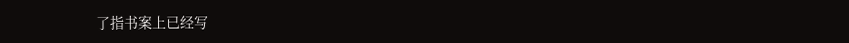了指书案上已经写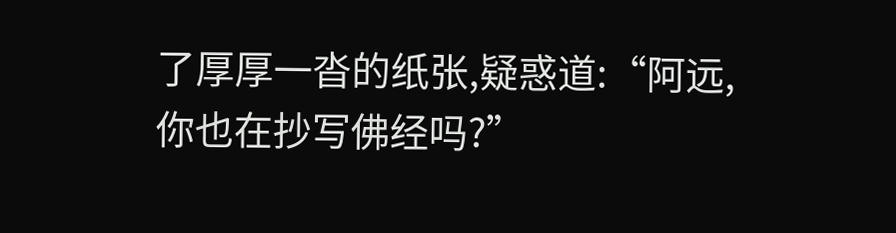了厚厚一沓的纸张,疑惑道:“阿远,你也在抄写佛经吗?”